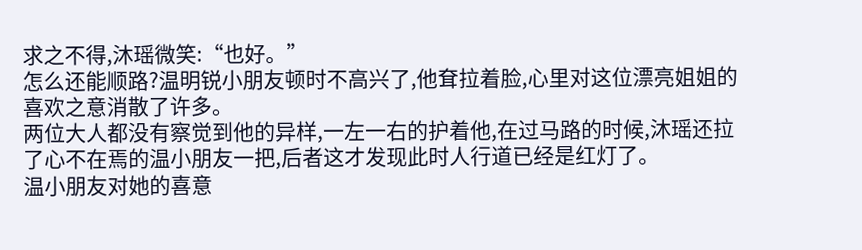求之不得,沐瑶微笑:“也好。”
怎么还能顺路?温明锐小朋友顿时不高兴了,他耷拉着脸,心里对这位漂亮姐姐的喜欢之意消散了许多。
两位大人都没有察觉到他的异样,一左一右的护着他,在过马路的时候,沐瑶还拉了心不在焉的温小朋友一把,后者这才发现此时人行道已经是红灯了。
温小朋友对她的喜意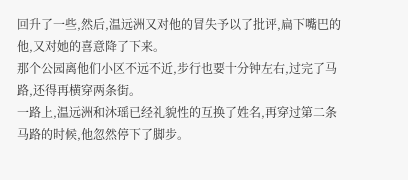回升了一些,然后,温远洲又对他的冒失予以了批评,扁下嘴巴的他,又对她的喜意降了下来。
那个公园离他们小区不远不近,步行也要十分钟左右,过完了马路,还得再横穿两条街。
一路上,温远洲和沐瑶已经礼貌性的互换了姓名,再穿过第二条马路的时候,他忽然停下了脚步。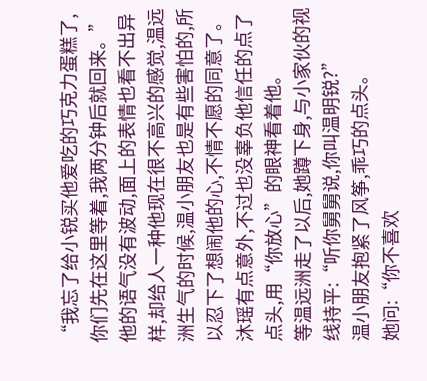“我忘了给小锐买他爱吃的巧克力蛋糕了,你们先在这里等着,我两分钟后就回来。”
他的语气没有波动,面上的表情也看不出异样,却给人一种他现在很不高兴的感觉,温远洲生气的时候,温小朋友也是有些害怕的,所以忍下了想闹他的心,不情不愿的同意了。
沐瑶有点意外,不过也没辜负他信任的点了点头,用“你放心”的眼神看着他。
等温远洲走了以后,她蹲下身,与小家伙的视线持平:“听你舅舅说,你叫温明锐?”
温小朋友抱紧了风筝,乖巧的点头。
她问:“你不喜欢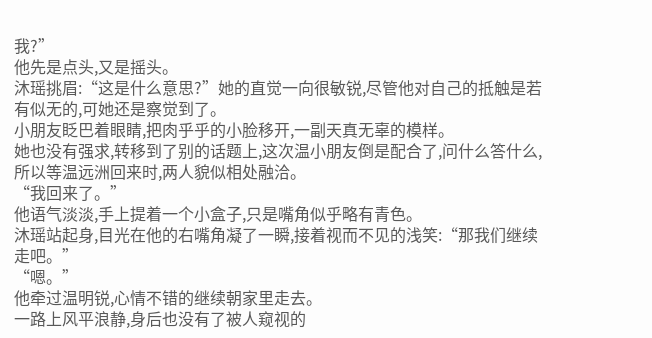我?”
他先是点头,又是摇头。
沐瑶挑眉:“这是什么意思?”她的直觉一向很敏锐,尽管他对自己的抵触是若有似无的,可她还是察觉到了。
小朋友眨巴着眼睛,把肉乎乎的小脸移开,一副天真无辜的模样。
她也没有强求,转移到了别的话题上,这次温小朋友倒是配合了,问什么答什么,所以等温远洲回来时,两人貌似相处融洽。
“我回来了。”
他语气淡淡,手上提着一个小盒子,只是嘴角似乎略有青色。
沐瑶站起身,目光在他的右嘴角凝了一瞬,接着视而不见的浅笑:“那我们继续走吧。”
“嗯。”
他牵过温明锐,心情不错的继续朝家里走去。
一路上风平浪静,身后也没有了被人窥视的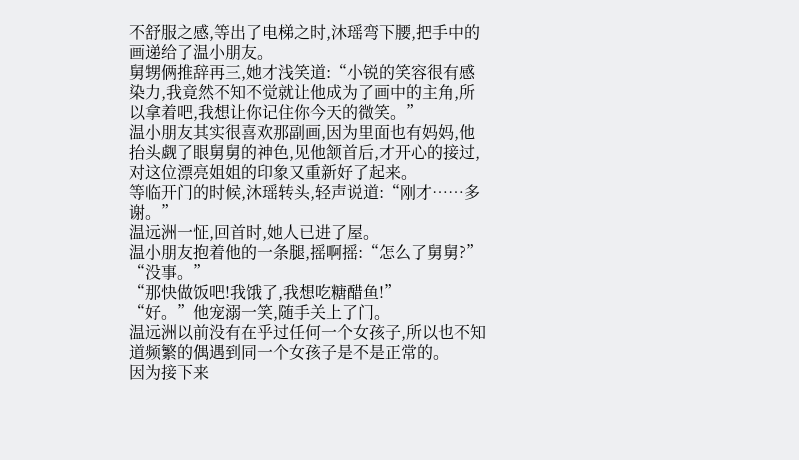不舒服之感,等出了电梯之时,沐瑶弯下腰,把手中的画递给了温小朋友。
舅甥俩推辞再三,她才浅笑道:“小锐的笑容很有感染力,我竟然不知不觉就让他成为了画中的主角,所以拿着吧,我想让你记住你今天的微笑。”
温小朋友其实很喜欢那副画,因为里面也有妈妈,他抬头觑了眼舅舅的神色,见他颔首后,才开心的接过,对这位漂亮姐姐的印象又重新好了起来。
等临开门的时候,沐瑶转头,轻声说道:“刚才……多谢。”
温远洲一怔,回首时,她人已进了屋。
温小朋友抱着他的一条腿,摇啊摇:“怎么了舅舅?”
“没事。”
“那快做饭吧!我饿了,我想吃糖醋鱼!”
“好。”他宠溺一笑,随手关上了门。
温远洲以前没有在乎过任何一个女孩子,所以也不知道频繁的偶遇到同一个女孩子是不是正常的。
因为接下来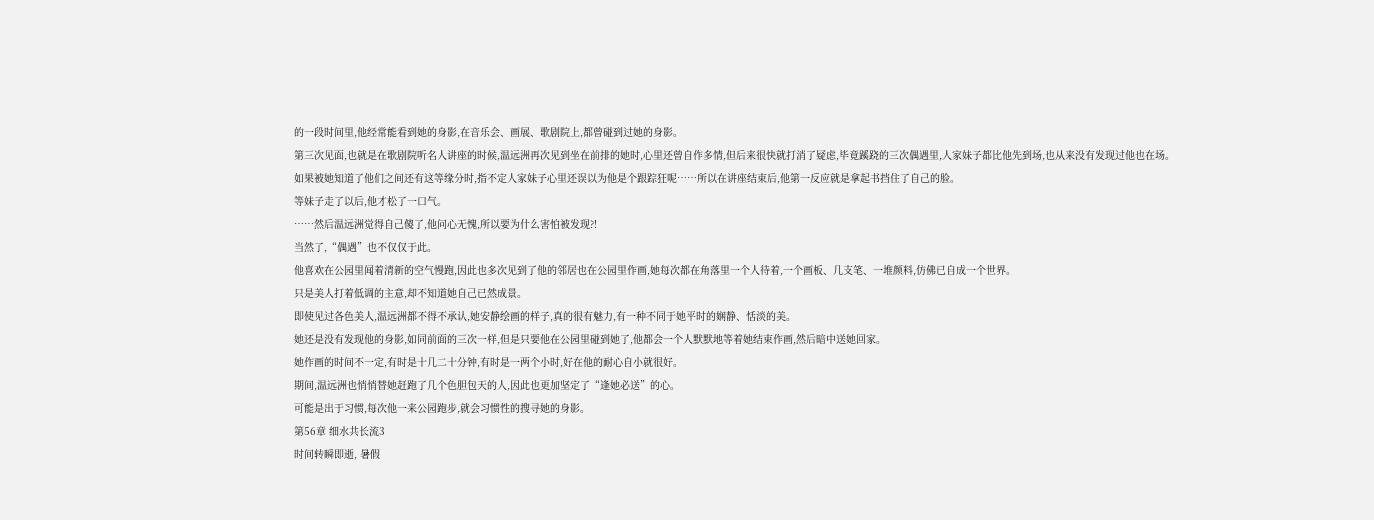的一段时间里,他经常能看到她的身影,在音乐会、画展、歌剧院上,都曾碰到过她的身影。
第三次见面,也就是在歌剧院听名人讲座的时候,温远洲再次见到坐在前排的她时,心里还曾自作多情,但后来很快就打消了疑虑,毕竟蹊跷的三次偶遇里,人家妹子都比他先到场,也从来没有发现过他也在场。
如果被她知道了他们之间还有这等缘分时,指不定人家妹子心里还误以为他是个跟踪狂呢……所以在讲座结束后,他第一反应就是拿起书挡住了自己的脸。
等妹子走了以后,他才松了一口气。
……然后温远洲觉得自己傻了,他问心无愧,所以要为什么害怕被发现?!
当然了,“偶遇”也不仅仅于此。
他喜欢在公园里闻着清新的空气慢跑,因此也多次见到了他的邻居也在公园里作画,她每次都在角落里一个人待着,一个画板、几支笔、一堆颜料,仿佛已自成一个世界。
只是美人打着低调的主意,却不知道她自己已然成景。
即使见过各色美人,温远洲都不得不承认,她安静绘画的样子,真的很有魅力,有一种不同于她平时的娴静、恬淡的美。
她还是没有发现他的身影,如同前面的三次一样,但是只要他在公园里碰到她了,他都会一个人默默地等着她结束作画,然后暗中送她回家。
她作画的时间不一定,有时是十几二十分钟,有时是一两个小时,好在他的耐心自小就很好。
期间,温远洲也悄悄替她赶跑了几个色胆包天的人,因此也更加坚定了“逢她必送”的心。
可能是出于习惯,每次他一来公园跑步,就会习惯性的搜寻她的身影。
第56章 细水共长流3
时间转瞬即逝, 暑假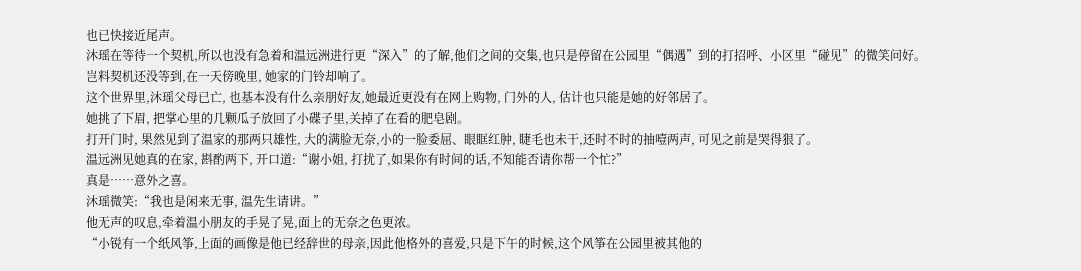也已快接近尾声。
沐瑶在等待一个契机,所以也没有急着和温远洲进行更“深入”的了解,他们之间的交集,也只是停留在公园里“偶遇”到的打招呼、小区里“碰见”的微笑问好。
岂料契机还没等到,在一天傍晚里, 她家的门铃却响了。
这个世界里,沐瑶父母已亡, 也基本没有什么亲朋好友,她最近更没有在网上购物, 门外的人, 估计也只能是她的好邻居了。
她挑了下眉, 把掌心里的几颗瓜子放回了小碟子里,关掉了在看的肥皂剧。
打开门时, 果然见到了温家的那两只雄性, 大的满脸无奈,小的一脸委屈、眼眶红肿, 睫毛也未干,还时不时的抽噎两声, 可见之前是哭得狠了。
温远洲见她真的在家, 斟酌两下, 开口道:“谢小姐, 打扰了,如果你有时间的话,不知能否请你帮一个忙?”
真是……意外之喜。
沐瑶微笑:“我也是闲来无事, 温先生请讲。”
他无声的叹息,牵着温小朋友的手晃了晃,面上的无奈之色更浓。
“小锐有一个纸风筝,上面的画像是他已经辞世的母亲,因此他格外的喜爱,只是下午的时候,这个风筝在公园里被其他的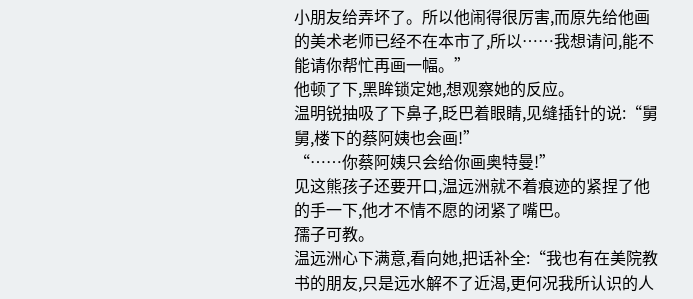小朋友给弄坏了。所以他闹得很厉害,而原先给他画的美术老师已经不在本市了,所以……我想请问,能不能请你帮忙再画一幅。”
他顿了下,黑眸锁定她,想观察她的反应。
温明锐抽吸了下鼻子,眨巴着眼睛,见缝插针的说:“舅舅,楼下的蔡阿姨也会画!”
“……你蔡阿姨只会给你画奥特曼!”
见这熊孩子还要开口,温远洲就不着痕迹的紧捏了他的手一下,他才不情不愿的闭紧了嘴巴。
孺子可教。
温远洲心下满意,看向她,把话补全:“我也有在美院教书的朋友,只是远水解不了近渴,更何况我所认识的人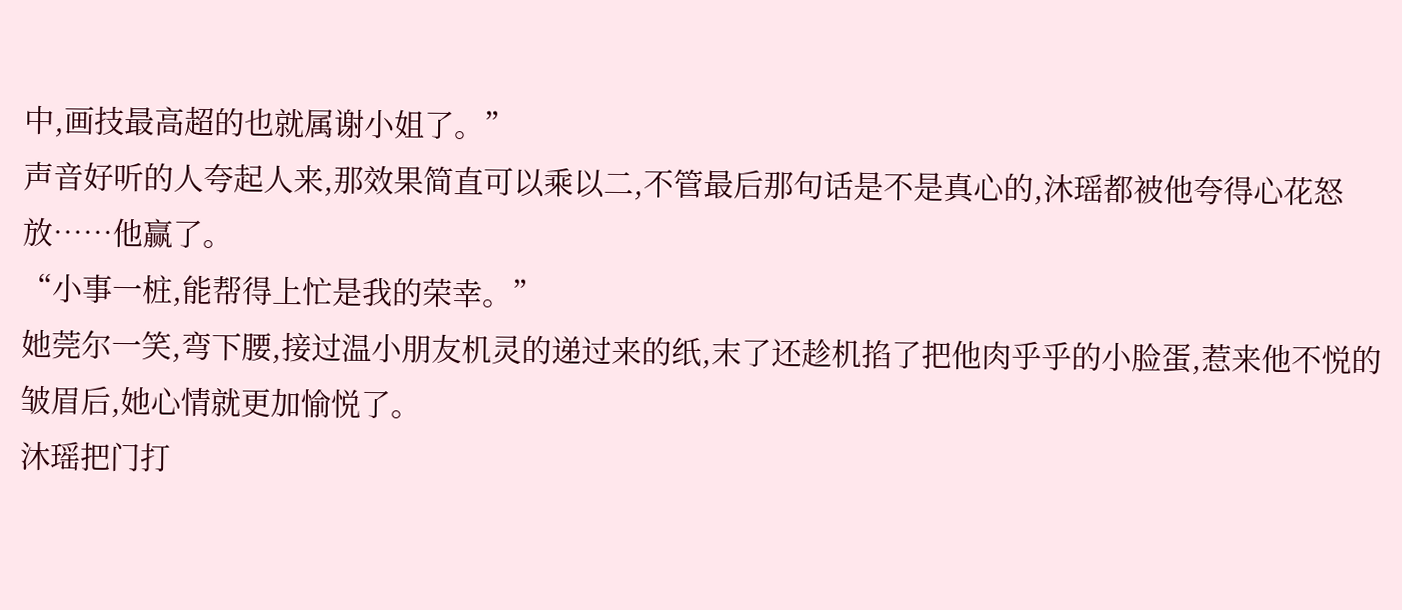中,画技最高超的也就属谢小姐了。”
声音好听的人夸起人来,那效果简直可以乘以二,不管最后那句话是不是真心的,沐瑶都被他夸得心花怒放……他赢了。
“小事一桩,能帮得上忙是我的荣幸。”
她莞尔一笑,弯下腰,接过温小朋友机灵的递过来的纸,末了还趁机掐了把他肉乎乎的小脸蛋,惹来他不悦的皱眉后,她心情就更加愉悦了。
沐瑶把门打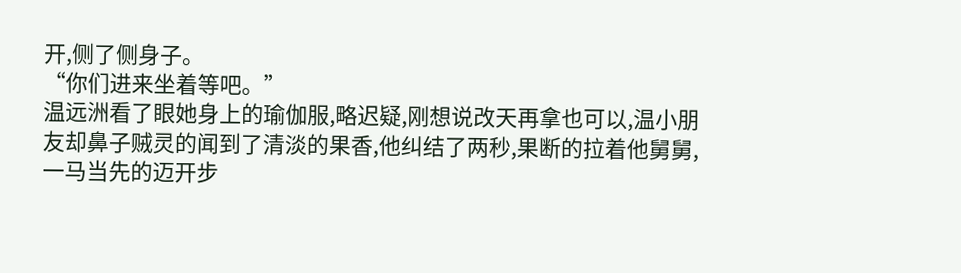开,侧了侧身子。
“你们进来坐着等吧。”
温远洲看了眼她身上的瑜伽服,略迟疑,刚想说改天再拿也可以,温小朋友却鼻子贼灵的闻到了清淡的果香,他纠结了两秒,果断的拉着他舅舅,一马当先的迈开步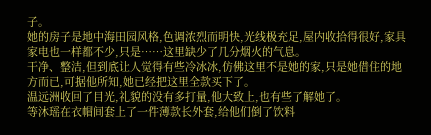子。
她的房子是地中海田园风格,色调浓烈而明快,光线极充足,屋内收拾得很好,家具家电也一样都不少,只是……这里缺少了几分烟火的气息。
干净、整洁,但到底让人觉得有些冷冰冰,仿佛这里不是她的家,只是她借住的地方而已,可据他所知,她已经把这里全款买下了。
温远洲收回了目光,礼貌的没有多打量,他大致上,也有些了解她了。
等沐瑶在衣帽间套上了一件薄款长外套,给他们倒了饮料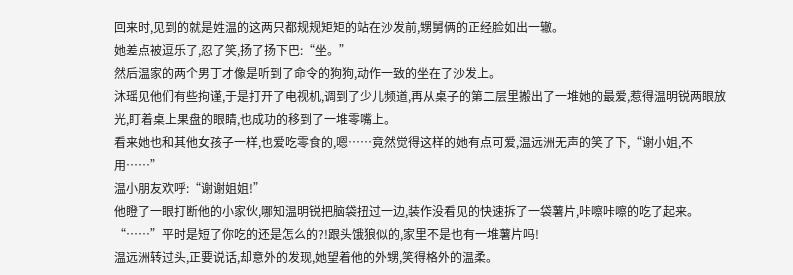回来时,见到的就是姓温的这两只都规规矩矩的站在沙发前,甥舅俩的正经脸如出一辙。
她差点被逗乐了,忍了笑,扬了扬下巴:“坐。”
然后温家的两个男丁才像是听到了命令的狗狗,动作一致的坐在了沙发上。
沐瑶见他们有些拘谨,于是打开了电视机,调到了少儿频道,再从桌子的第二层里搬出了一堆她的最爱,惹得温明锐两眼放光,盯着桌上果盘的眼睛,也成功的移到了一堆零嘴上。
看来她也和其他女孩子一样,也爱吃零食的,嗯……竟然觉得这样的她有点可爱,温远洲无声的笑了下,“谢小姐,不用……”
温小朋友欢呼:“谢谢姐姐!”
他瞪了一眼打断他的小家伙,哪知温明锐把脑袋扭过一边,装作没看见的快速拆了一袋薯片,咔嚓咔嚓的吃了起来。
“……”平时是短了你吃的还是怎么的?!跟头饿狼似的,家里不是也有一堆薯片吗!
温远洲转过头,正要说话,却意外的发现,她望着他的外甥,笑得格外的温柔。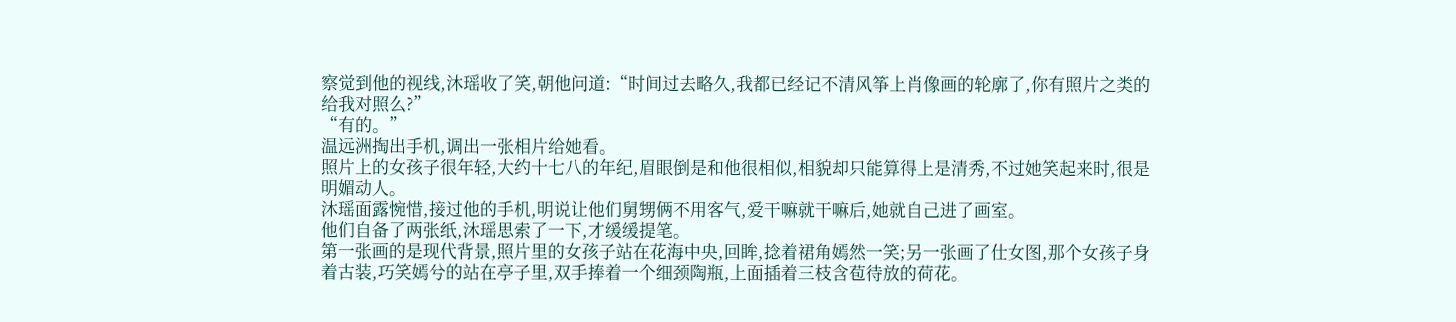察觉到他的视线,沐瑶收了笑,朝他问道:“时间过去略久,我都已经记不清风筝上肖像画的轮廓了,你有照片之类的给我对照么?”
“有的。”
温远洲掏出手机,调出一张相片给她看。
照片上的女孩子很年轻,大约十七八的年纪,眉眼倒是和他很相似,相貌却只能算得上是清秀,不过她笑起来时,很是明媚动人。
沐瑶面露惋惜,接过他的手机,明说让他们舅甥俩不用客气,爱干嘛就干嘛后,她就自己进了画室。
他们自备了两张纸,沐瑶思索了一下,才缓缓提笔。
第一张画的是现代背景,照片里的女孩子站在花海中央,回眸,捻着裙角嫣然一笑;另一张画了仕女图,那个女孩子身着古装,巧笑嫣兮的站在亭子里,双手捧着一个细颈陶瓶,上面插着三枝含苞待放的荷花。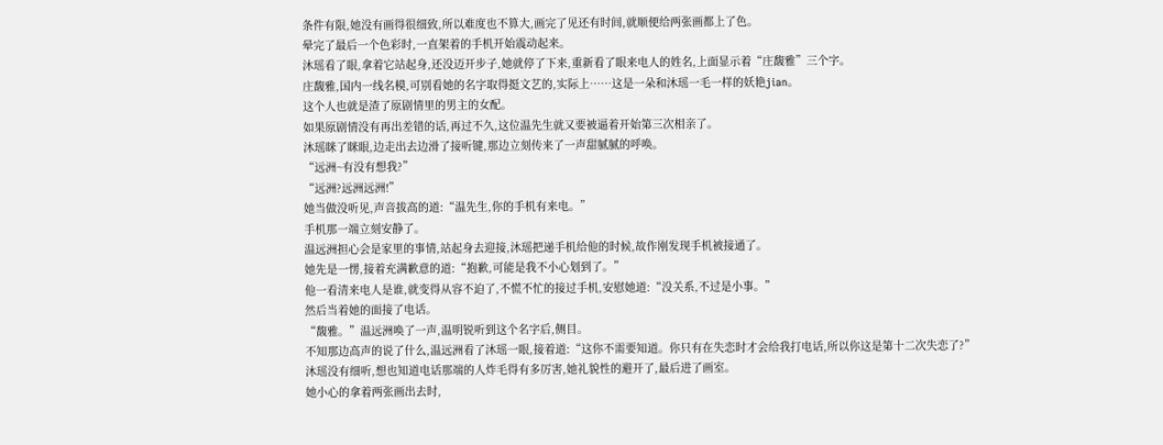条件有限,她没有画得很细致,所以难度也不算大,画完了见还有时间,就顺便给两张画都上了色。
晕完了最后一个色彩时,一直架着的手机开始震动起来。
沐瑶看了眼,拿着它站起身,还没迈开步子,她就停了下来,重新看了眼来电人的姓名,上面显示着“庄馥雅”三个字。
庄馥雅,国内一线名模,可别看她的名字取得挺文艺的,实际上……这是一朵和沐瑶一毛一样的妖艳jian。
这个人也就是渣了原剧情里的男主的女配。
如果原剧情没有再出差错的话,再过不久,这位温先生就又要被逼着开始第三次相亲了。
沐瑶眯了眯眼,边走出去边滑了接听键,那边立刻传来了一声甜腻腻的呼唤。
“远洲~有没有想我?”
“远洲?远洲远洲!”
她当做没听见,声音拔高的道:“温先生,你的手机有来电。”
手机那一端立刻安静了。
温远洲担心会是家里的事情,站起身去迎接,沐瑶把递手机给他的时候,故作刚发现手机被接通了。
她先是一愣,接着充满歉意的道:“抱歉,可能是我不小心划到了。”
他一看清来电人是谁,就变得从容不迫了,不慌不忙的接过手机,安慰她道:“没关系,不过是小事。”
然后当着她的面接了电话。
“馥雅。”温远洲唤了一声,温明锐听到这个名字后,侧目。
不知那边高声的说了什么,温远洲看了沐瑶一眼,接着道:“这你不需要知道。你只有在失恋时才会给我打电话,所以你这是第十二次失恋了?”
沐瑶没有细听,想也知道电话那端的人炸毛得有多厉害,她礼貌性的避开了,最后进了画室。
她小心的拿着两张画出去时,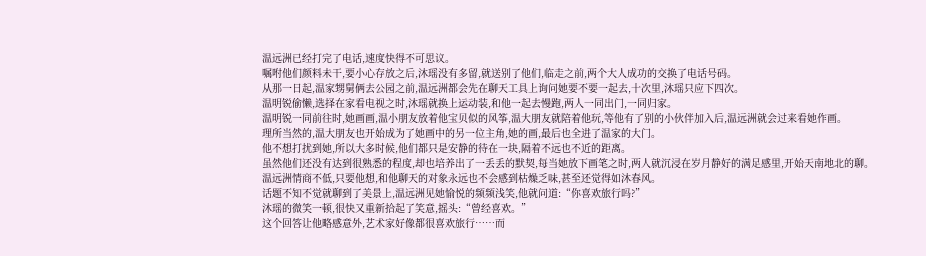温远洲已经打完了电话,速度快得不可思议。
嘱咐他们颜料未干,要小心存放之后,沐瑶没有多留,就送别了他们,临走之前,两个大人成功的交换了电话号码。
从那一日起,温家甥舅俩去公园之前,温远洲都会先在聊天工具上询问她要不要一起去,十次里,沐瑶只应下四次。
温明锐偷懒,选择在家看电视之时,沐瑶就换上运动装,和他一起去慢跑,两人一同出门,一同归家。
温明锐一同前往时,她画画,温小朋友放着他宝贝似的风筝,温大朋友就陪着他玩,等他有了别的小伙伴加入后,温远洲就会过来看她作画。
理所当然的,温大朋友也开始成为了她画中的另一位主角,她的画,最后也全进了温家的大门。
他不想打扰到她,所以大多时候,他们都只是安静的待在一块,隔着不远也不近的距离。
虽然他们还没有达到很熟悉的程度,却也培养出了一丢丢的默契,每当她放下画笔之时,两人就沉浸在岁月静好的满足感里,开始天南地北的聊。
温远洲情商不低,只要他想,和他聊天的对象永远也不会感到枯燥乏味,甚至还觉得如沐春风。
话题不知不觉就聊到了美景上,温远洲见她愉悦的频频浅笑,他就问道:“你喜欢旅行吗?”
沐瑶的微笑一顿,很快又重新拾起了笑意,摇头:“曾经喜欢。”
这个回答让他略感意外,艺术家好像都很喜欢旅行……而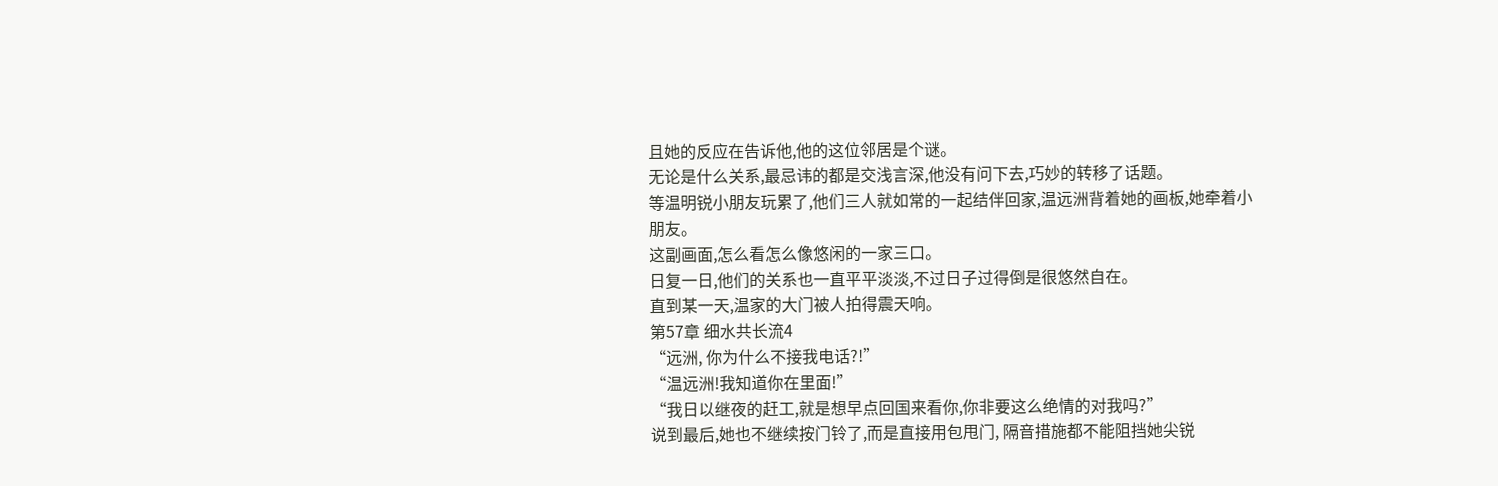且她的反应在告诉他,他的这位邻居是个谜。
无论是什么关系,最忌讳的都是交浅言深,他没有问下去,巧妙的转移了话题。
等温明锐小朋友玩累了,他们三人就如常的一起结伴回家,温远洲背着她的画板,她牵着小朋友。
这副画面,怎么看怎么像悠闲的一家三口。
日复一日,他们的关系也一直平平淡淡,不过日子过得倒是很悠然自在。
直到某一天,温家的大门被人拍得震天响。
第57章 细水共长流4
“远洲, 你为什么不接我电话?!”
“温远洲!我知道你在里面!”
“我日以继夜的赶工,就是想早点回国来看你,你非要这么绝情的对我吗?”
说到最后,她也不继续按门铃了,而是直接用包甩门, 隔音措施都不能阻挡她尖锐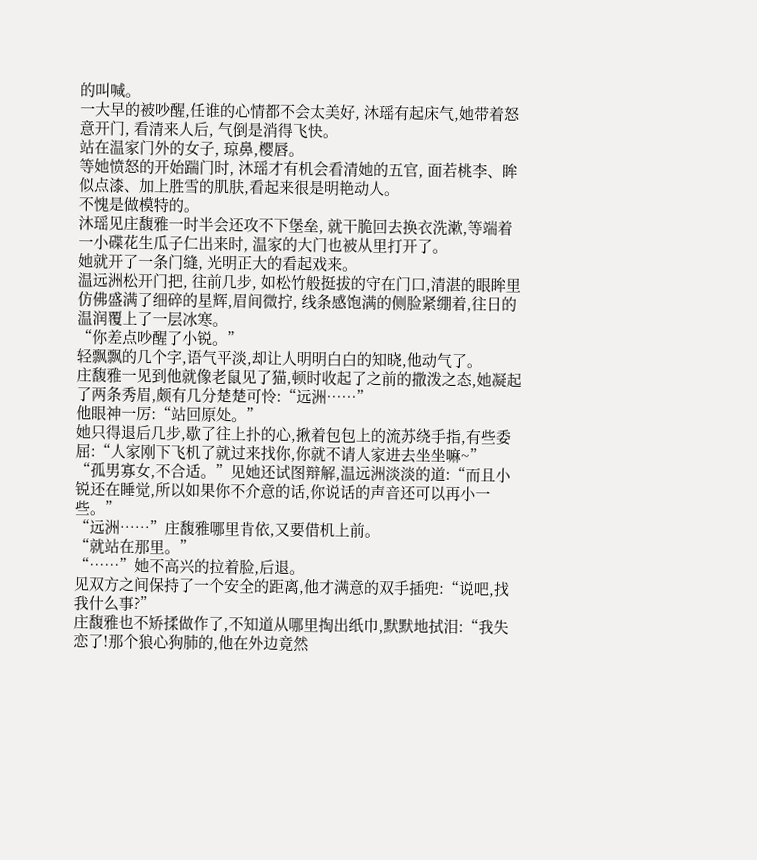的叫喊。
一大早的被吵醒,任谁的心情都不会太美好, 沐瑶有起床气,她带着怒意开门, 看清来人后, 气倒是消得飞快。
站在温家门外的女子, 琼鼻,樱唇。
等她愤怒的开始踹门时, 沐瑶才有机会看清她的五官, 面若桃李、眸似点漆、加上胜雪的肌肤,看起来很是明艳动人。
不愧是做模特的。
沐瑶见庄馥雅一时半会还攻不下堡垒, 就干脆回去换衣洗漱,等端着一小碟花生瓜子仁出来时, 温家的大门也被从里打开了。
她就开了一条门缝, 光明正大的看起戏来。
温远洲松开门把, 往前几步, 如松竹般挺拔的守在门口,清湛的眼眸里仿佛盛满了细碎的星辉,眉间微拧, 线条感饱满的侧脸紧绷着,往日的温润覆上了一层冰寒。
“你差点吵醒了小锐。”
轻飘飘的几个字,语气平淡,却让人明明白白的知晓,他动气了。
庄馥雅一见到他就像老鼠见了猫,顿时收起了之前的撒泼之态,她凝起了两条秀眉,颇有几分楚楚可怜:“远洲……”
他眼神一厉:“站回原处。”
她只得退后几步,歇了往上扑的心,揪着包包上的流苏绕手指,有些委屈:“人家刚下飞机了就过来找你,你就不请人家进去坐坐嘛~”
“孤男寡女,不合适。”见她还试图辩解,温远洲淡淡的道:“而且小锐还在睡觉,所以如果你不介意的话,你说话的声音还可以再小一些。”
“远洲……”庄馥雅哪里肯依,又要借机上前。
“就站在那里。”
“……”她不高兴的拉着脸,后退。
见双方之间保持了一个安全的距离,他才满意的双手插兜:“说吧,找我什么事?”
庄馥雅也不矫揉做作了,不知道从哪里掏出纸巾,默默地拭泪:“我失恋了!那个狼心狗肺的,他在外边竟然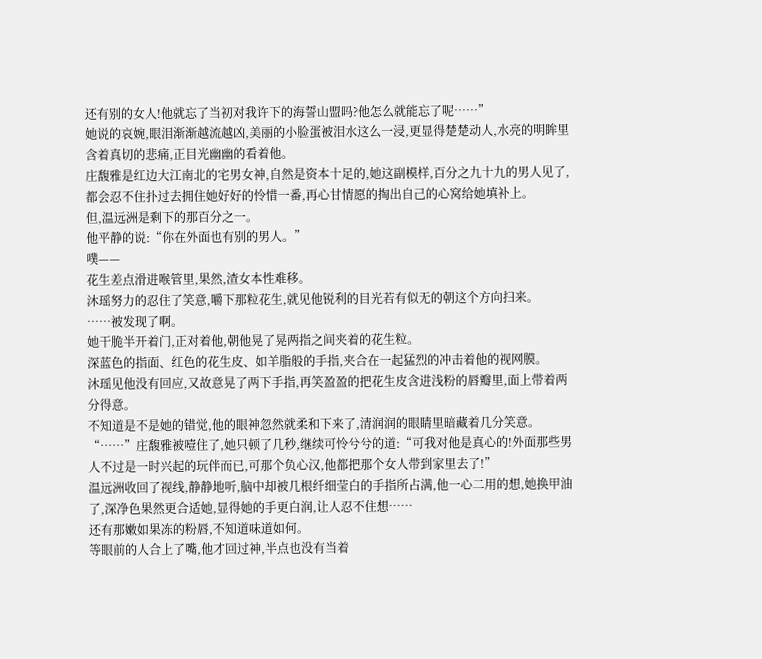还有别的女人!他就忘了当初对我许下的海誓山盟吗?他怎么就能忘了呢……”
她说的哀婉,眼泪渐渐越流越凶,美丽的小脸蛋被泪水这么一浸,更显得楚楚动人,水亮的明眸里含着真切的悲痛,正目光幽幽的看着他。
庄馥雅是红边大江南北的宅男女神,自然是资本十足的,她这副模样,百分之九十九的男人见了,都会忍不住扑过去拥住她好好的怜惜一番,再心甘情愿的掏出自己的心窝给她填补上。
但,温远洲是剩下的那百分之一。
他平静的说:“你在外面也有别的男人。”
噗——
花生差点滑进喉管里,果然,渣女本性难移。
沐瑶努力的忍住了笑意,嚼下那粒花生,就见他锐利的目光若有似无的朝这个方向扫来。
……被发现了啊。
她干脆半开着门,正对着他,朝他晃了晃两指之间夹着的花生粒。
深蓝色的指面、红色的花生皮、如羊脂般的手指,夹合在一起猛烈的冲击着他的视网膜。
沐瑶见他没有回应,又故意晃了两下手指,再笑盈盈的把花生皮含进浅粉的唇瓣里,面上带着两分得意。
不知道是不是她的错觉,他的眼神忽然就柔和下来了,清润润的眼睛里暗藏着几分笑意。
“……”庄馥雅被噎住了,她只顿了几秒,继续可怜兮兮的道:“可我对他是真心的!外面那些男人不过是一时兴起的玩伴而已,可那个负心汉,他都把那个女人带到家里去了!”
温远洲收回了视线,静静地听,脑中却被几根纤细莹白的手指所占满,他一心二用的想,她换甲油了,深净色果然更合适她,显得她的手更白润,让人忍不住想……
还有那嫩如果冻的粉唇,不知道味道如何。
等眼前的人合上了嘴,他才回过神,半点也没有当着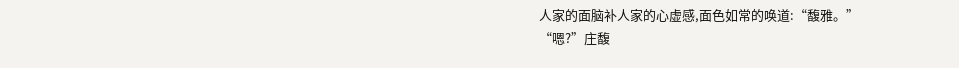人家的面脑补人家的心虚感,面色如常的唤道:“馥雅。”
“嗯?”庄馥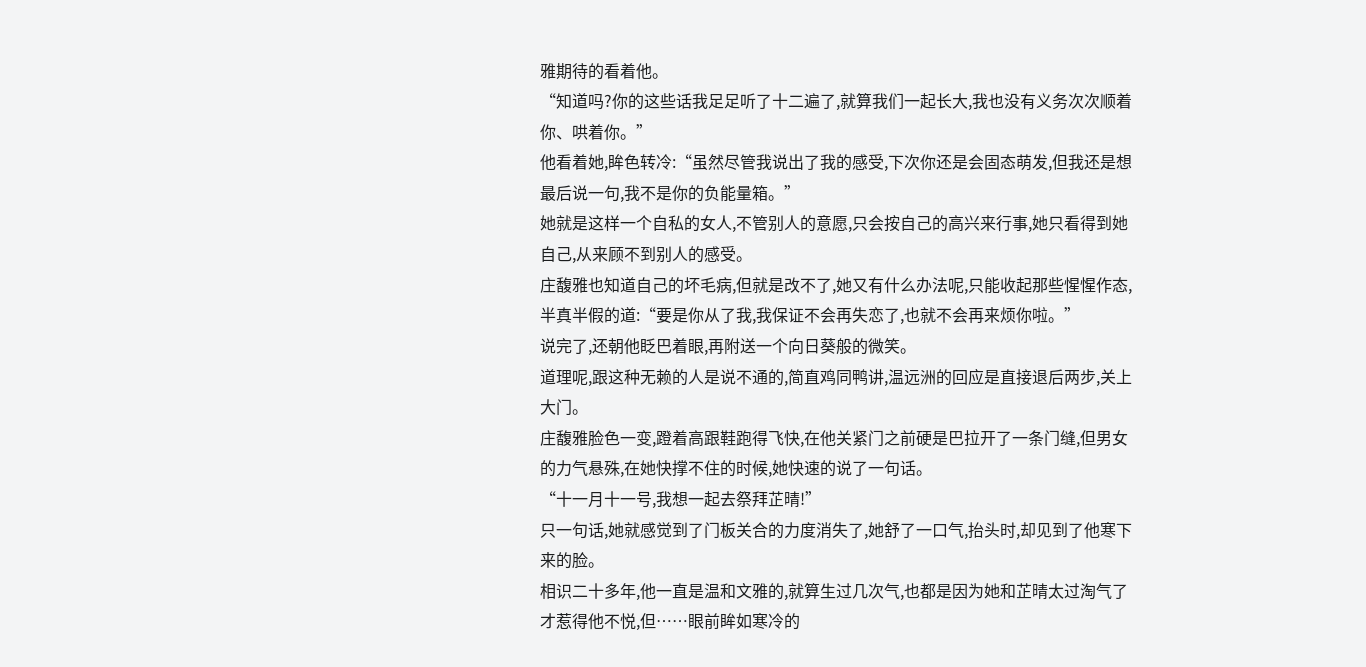雅期待的看着他。
“知道吗?你的这些话我足足听了十二遍了,就算我们一起长大,我也没有义务次次顺着你、哄着你。”
他看着她,眸色转冷:“虽然尽管我说出了我的感受,下次你还是会固态萌发,但我还是想最后说一句,我不是你的负能量箱。”
她就是这样一个自私的女人,不管别人的意愿,只会按自己的高兴来行事,她只看得到她自己,从来顾不到别人的感受。
庄馥雅也知道自己的坏毛病,但就是改不了,她又有什么办法呢,只能收起那些惺惺作态,半真半假的道:“要是你从了我,我保证不会再失恋了,也就不会再来烦你啦。”
说完了,还朝他眨巴着眼,再附送一个向日葵般的微笑。
道理呢,跟这种无赖的人是说不通的,简直鸡同鸭讲,温远洲的回应是直接退后两步,关上大门。
庄馥雅脸色一变,蹬着高跟鞋跑得飞快,在他关紧门之前硬是巴拉开了一条门缝,但男女的力气悬殊,在她快撑不住的时候,她快速的说了一句话。
“十一月十一号,我想一起去祭拜芷晴!”
只一句话,她就感觉到了门板关合的力度消失了,她舒了一口气,抬头时,却见到了他寒下来的脸。
相识二十多年,他一直是温和文雅的,就算生过几次气,也都是因为她和芷晴太过淘气了才惹得他不悦,但……眼前眸如寒冷的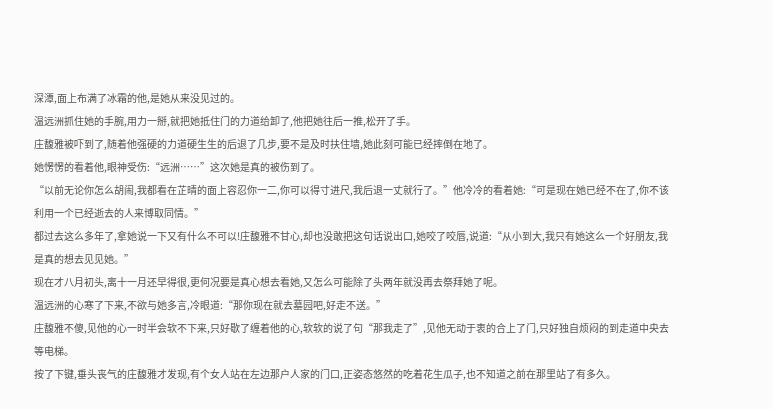深潭,面上布满了冰霜的他,是她从来没见过的。
温远洲抓住她的手腕,用力一掰,就把她抵住门的力道给卸了,他把她往后一推,松开了手。
庄馥雅被吓到了,随着他强硬的力道硬生生的后退了几步,要不是及时扶住墙,她此刻可能已经摔倒在地了。
她愣愣的看着他,眼神受伤:“远洲……”这次她是真的被伤到了。
“以前无论你怎么胡闹,我都看在芷晴的面上容忍你一二,你可以得寸进尺,我后退一丈就行了。”他冷冷的看着她:“可是现在她已经不在了,你不该利用一个已经逝去的人来博取同情。”
都过去这么多年了,拿她说一下又有什么不可以!庄馥雅不甘心,却也没敢把这句话说出口,她咬了咬唇,说道:“从小到大,我只有她这么一个好朋友,我是真的想去见见她。”
现在才八月初头,离十一月还早得很,更何况要是真心想去看她,又怎么可能除了头两年就没再去祭拜她了呢。
温远洲的心寒了下来,不欲与她多言,冷眼道:“那你现在就去墓园吧,好走不送。”
庄馥雅不傻,见他的心一时半会软不下来,只好歇了缠着他的心,软软的说了句“那我走了”,见他无动于衷的合上了门,只好独自烦闷的到走道中央去等电梯。
按了下键,垂头丧气的庄馥雅才发现,有个女人站在左边那户人家的门口,正姿态悠然的吃着花生瓜子,也不知道之前在那里站了有多久。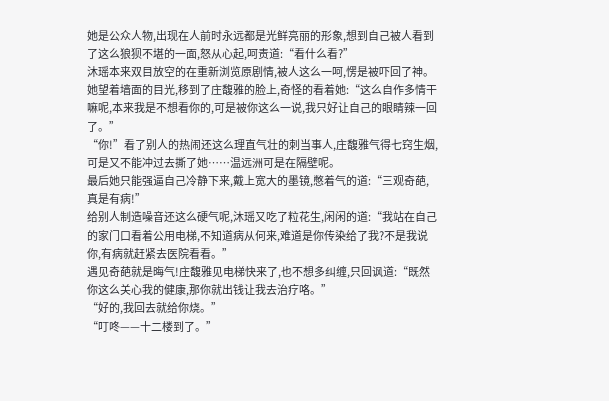她是公众人物,出现在人前时永远都是光鲜亮丽的形象,想到自己被人看到了这么狼狈不堪的一面,怒从心起,呵责道:“看什么看?”
沐瑶本来双目放空的在重新浏览原剧情,被人这么一呵,愣是被吓回了神。
她望着墙面的目光,移到了庄馥雅的脸上,奇怪的看着她:“这么自作多情干嘛呢,本来我是不想看你的,可是被你这么一说,我只好让自己的眼睛辣一回了。”
“你!”看了别人的热闹还这么理直气壮的刺当事人,庄馥雅气得七窍生烟,可是又不能冲过去撕了她……温远洲可是在隔壁呢。
最后她只能强逼自己冷静下来,戴上宽大的墨镜,憋着气的道:“三观奇葩,真是有病!”
给别人制造噪音还这么硬气呢,沐瑶又吃了粒花生,闲闲的道:“我站在自己的家门口看着公用电梯,不知道病从何来,难道是你传染给了我?不是我说你,有病就赶紧去医院看看。”
遇见奇葩就是晦气!庄馥雅见电梯快来了,也不想多纠缠,只回讽道:“既然你这么关心我的健康,那你就出钱让我去治疗咯。”
“好的,我回去就给你烧。”
“叮咚——十二楼到了。”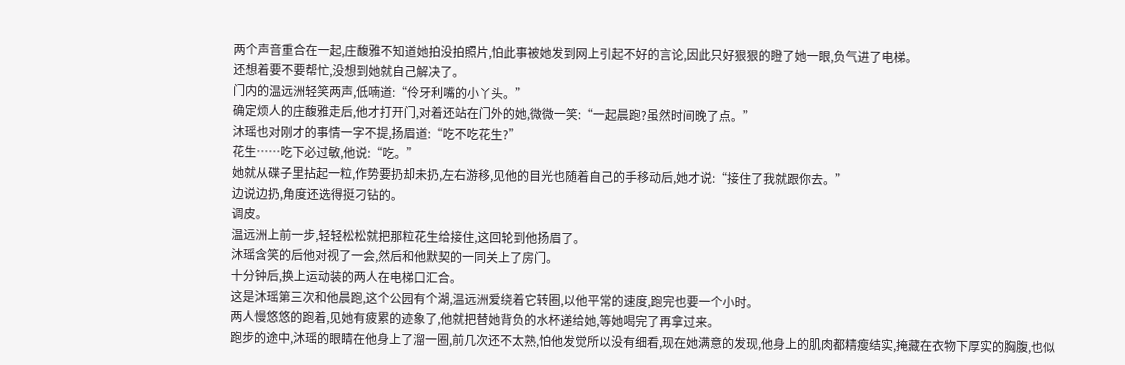两个声音重合在一起,庄馥雅不知道她拍没拍照片,怕此事被她发到网上引起不好的言论,因此只好狠狠的瞪了她一眼,负气进了电梯。
还想着要不要帮忙,没想到她就自己解决了。
门内的温远洲轻笑两声,低喃道:“伶牙利嘴的小丫头。”
确定烦人的庄馥雅走后,他才打开门,对着还站在门外的她,微微一笑:“一起晨跑?虽然时间晚了点。”
沐瑶也对刚才的事情一字不提,扬眉道:“吃不吃花生?”
花生……吃下必过敏,他说:“吃。”
她就从碟子里拈起一粒,作势要扔却未扔,左右游移,见他的目光也随着自己的手移动后,她才说:“接住了我就跟你去。”
边说边扔,角度还选得挺刁钻的。
调皮。
温远洲上前一步,轻轻松松就把那粒花生给接住,这回轮到他扬眉了。
沐瑶含笑的后他对视了一会,然后和他默契的一同关上了房门。
十分钟后,换上运动装的两人在电梯口汇合。
这是沐瑶第三次和他晨跑,这个公园有个湖,温远洲爱绕着它转圈,以他平常的速度,跑完也要一个小时。
两人慢悠悠的跑着,见她有疲累的迹象了,他就把替她背负的水杯递给她,等她喝完了再拿过来。
跑步的途中,沐瑶的眼睛在他身上了溜一圈,前几次还不太熟,怕他发觉所以没有细看,现在她满意的发现,他身上的肌肉都精瘦结实,掩藏在衣物下厚实的胸腹,也似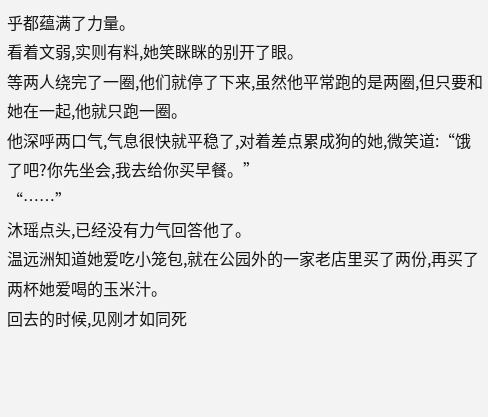乎都蕴满了力量。
看着文弱,实则有料,她笑眯眯的别开了眼。
等两人绕完了一圈,他们就停了下来,虽然他平常跑的是两圈,但只要和她在一起,他就只跑一圈。
他深呼两口气,气息很快就平稳了,对着差点累成狗的她,微笑道:“饿了吧?你先坐会,我去给你买早餐。”
“……”
沐瑶点头,已经没有力气回答他了。
温远洲知道她爱吃小笼包,就在公园外的一家老店里买了两份,再买了两杯她爱喝的玉米汁。
回去的时候,见刚才如同死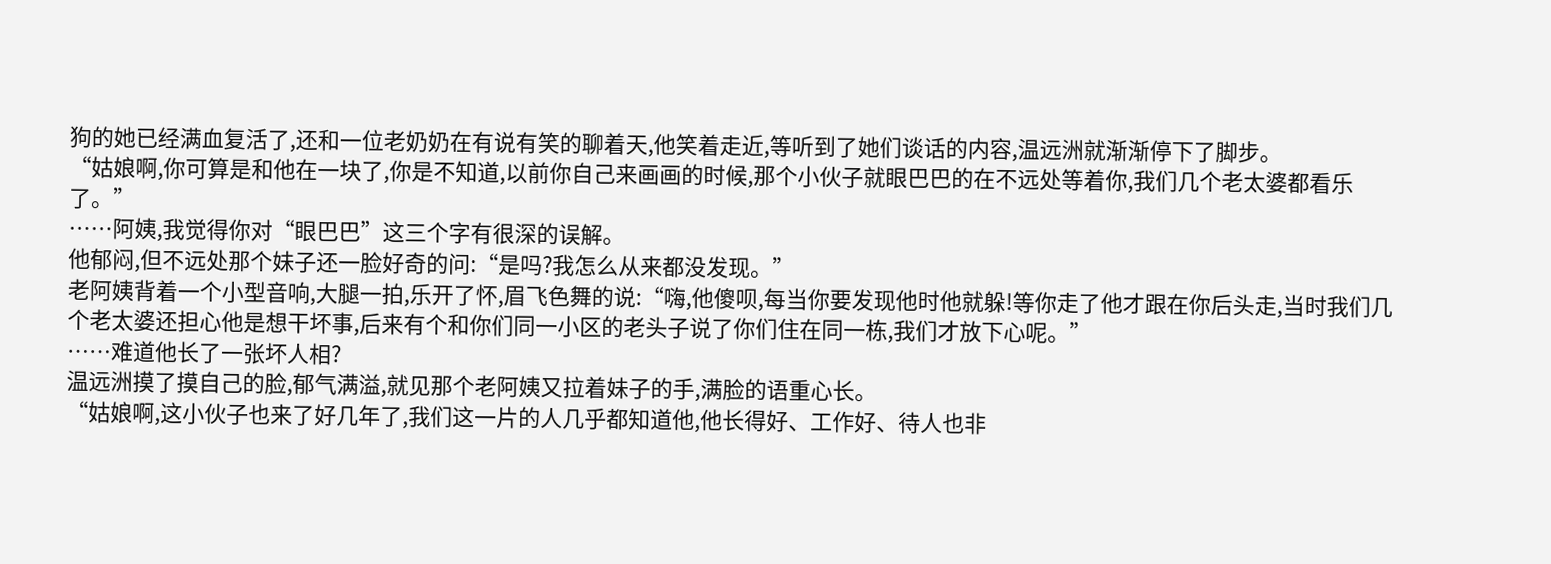狗的她已经满血复活了,还和一位老奶奶在有说有笑的聊着天,他笑着走近,等听到了她们谈话的内容,温远洲就渐渐停下了脚步。
“姑娘啊,你可算是和他在一块了,你是不知道,以前你自己来画画的时候,那个小伙子就眼巴巴的在不远处等着你,我们几个老太婆都看乐了。”
……阿姨,我觉得你对“眼巴巴”这三个字有很深的误解。
他郁闷,但不远处那个妹子还一脸好奇的问:“是吗?我怎么从来都没发现。”
老阿姨背着一个小型音响,大腿一拍,乐开了怀,眉飞色舞的说:“嗨,他傻呗,每当你要发现他时他就躲!等你走了他才跟在你后头走,当时我们几个老太婆还担心他是想干坏事,后来有个和你们同一小区的老头子说了你们住在同一栋,我们才放下心呢。”
……难道他长了一张坏人相?
温远洲摸了摸自己的脸,郁气满溢,就见那个老阿姨又拉着妹子的手,满脸的语重心长。
“姑娘啊,这小伙子也来了好几年了,我们这一片的人几乎都知道他,他长得好、工作好、待人也非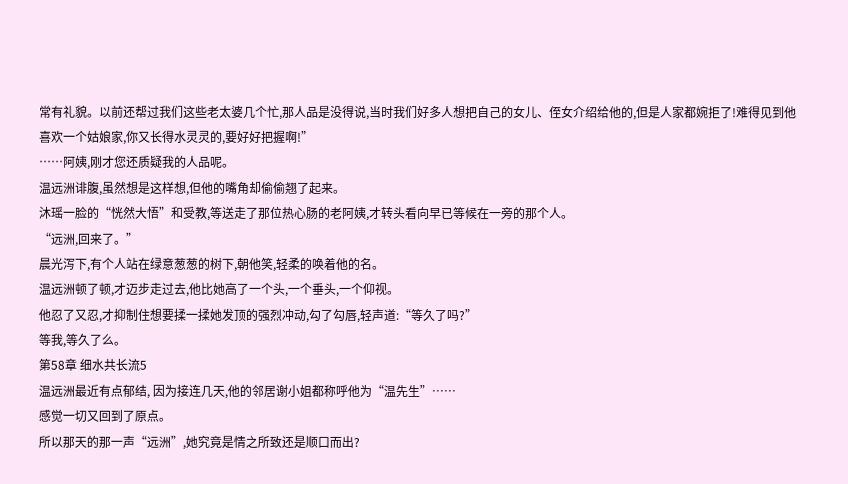常有礼貌。以前还帮过我们这些老太婆几个忙,那人品是没得说,当时我们好多人想把自己的女儿、侄女介绍给他的,但是人家都婉拒了!难得见到他喜欢一个姑娘家,你又长得水灵灵的,要好好把握啊!”
……阿姨,刚才您还质疑我的人品呢。
温远洲诽腹,虽然想是这样想,但他的嘴角却偷偷翘了起来。
沐瑶一脸的“恍然大悟”和受教,等送走了那位热心肠的老阿姨,才转头看向早已等候在一旁的那个人。
“远洲,回来了。”
晨光泻下,有个人站在绿意葱葱的树下,朝他笑,轻柔的唤着他的名。
温远洲顿了顿,才迈步走过去,他比她高了一个头,一个垂头,一个仰视。
他忍了又忍,才抑制住想要揉一揉她发顶的强烈冲动,勾了勾唇,轻声道:“等久了吗?”
等我,等久了么。
第58章 细水共长流5
温远洲最近有点郁结, 因为接连几天,他的邻居谢小姐都称呼他为“温先生”……
感觉一切又回到了原点。
所以那天的那一声“远洲”,她究竟是情之所致还是顺口而出?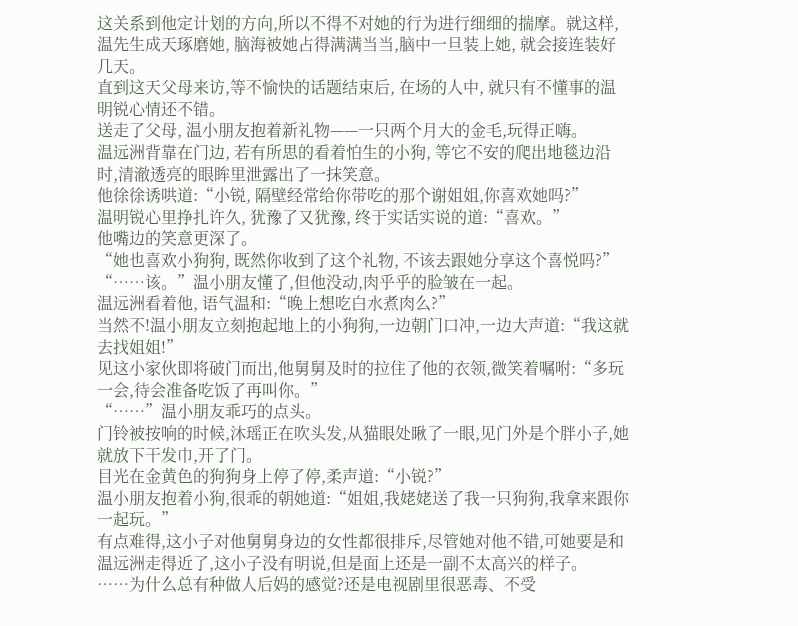这关系到他定计划的方向,所以不得不对她的行为进行细细的揣摩。就这样,温先生成天琢磨她, 脑海被她占得满满当当,脑中一旦装上她, 就会接连装好几天。
直到这天父母来访,等不愉快的话题结束后, 在场的人中, 就只有不懂事的温明锐心情还不错。
送走了父母, 温小朋友抱着新礼物——一只两个月大的金毛,玩得正嗨。
温远洲背靠在门边, 若有所思的看着怕生的小狗, 等它不安的爬出地毯边沿时,清澈透亮的眼眸里泄露出了一抹笑意。
他徐徐诱哄道:“小锐, 隔壁经常给你带吃的那个谢姐姐,你喜欢她吗?”
温明锐心里挣扎许久, 犹豫了又犹豫, 终于实话实说的道:“喜欢。”
他嘴边的笑意更深了。
“她也喜欢小狗狗, 既然你收到了这个礼物, 不该去跟她分享这个喜悦吗?”
“……该。”温小朋友懂了,但他没动,肉乎乎的脸皱在一起。
温远洲看着他, 语气温和:“晚上想吃白水煮肉么?”
当然不!温小朋友立刻抱起地上的小狗狗,一边朝门口冲,一边大声道:“我这就去找姐姐!”
见这小家伙即将破门而出,他舅舅及时的拉住了他的衣领,微笑着嘱咐:“多玩一会,待会准备吃饭了再叫你。”
“……”温小朋友乖巧的点头。
门铃被按响的时候,沐瑶正在吹头发,从猫眼处瞅了一眼,见门外是个胖小子,她就放下干发巾,开了门。
目光在金黄色的狗狗身上停了停,柔声道:“小锐?”
温小朋友抱着小狗,很乖的朝她道:“姐姐,我姥姥送了我一只狗狗,我拿来跟你一起玩。”
有点难得,这小子对他舅舅身边的女性都很排斥,尽管她对他不错,可她要是和温远洲走得近了,这小子没有明说,但是面上还是一副不太高兴的样子。
……为什么总有种做人后妈的感觉?还是电视剧里很恶毒、不受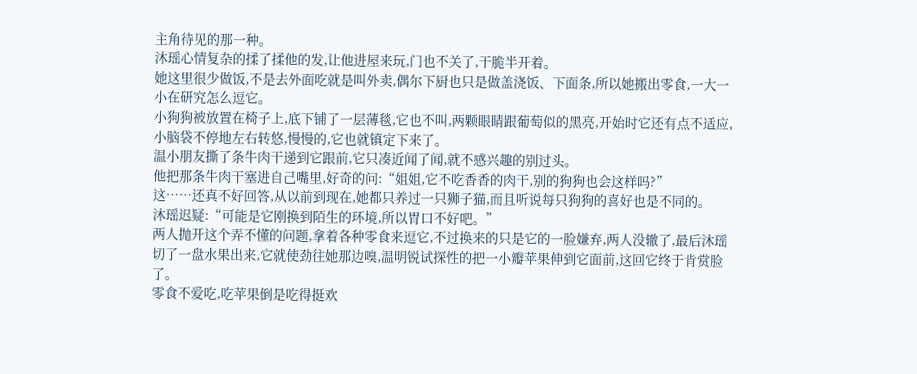主角待见的那一种。
沐瑶心情复杂的揉了揉他的发,让他进屋来玩,门也不关了,干脆半开着。
她这里很少做饭,不是去外面吃就是叫外卖,偶尔下厨也只是做盖浇饭、下面条,所以她搬出零食,一大一小在研究怎么逗它。
小狗狗被放置在椅子上,底下铺了一层薄毯,它也不叫,两颗眼睛跟葡萄似的黑亮,开始时它还有点不适应,小脑袋不停地左右转悠,慢慢的,它也就镇定下来了。
温小朋友撕了条牛肉干递到它跟前,它只凑近闻了闻,就不感兴趣的别过头。
他把那条牛肉干塞进自己嘴里,好奇的问:“姐姐,它不吃香香的肉干,别的狗狗也会这样吗?”
这……还真不好回答,从以前到现在,她都只养过一只狮子猫,而且听说每只狗狗的喜好也是不同的。
沐瑶迟疑:“可能是它刚换到陌生的环境,所以胃口不好吧。”
两人抛开这个弄不懂的问题,拿着各种零食来逗它,不过换来的只是它的一脸嫌弃,两人没辙了,最后沐瑶切了一盘水果出来,它就使劲往她那边嗅,温明锐试探性的把一小瓣苹果伸到它面前,这回它终于肯赏脸了。
零食不爱吃,吃苹果倒是吃得挺欢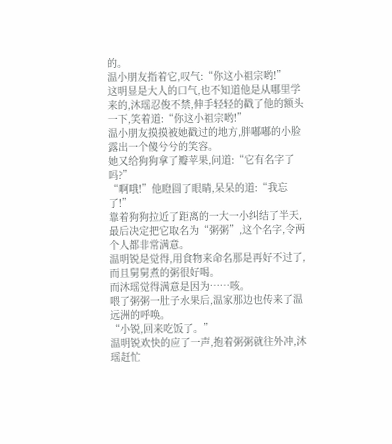的。
温小朋友指着它,叹气:“你这小祖宗哟!”
这明显是大人的口气,也不知道他是从哪里学来的,沐瑶忍俊不禁,伸手轻轻的戳了他的额头一下,笑着道:“你这小祖宗哟!”
温小朋友摸摸被她戳过的地方,胖嘟嘟的小脸露出一个傻兮兮的笑容。
她又给狗狗拿了瓣苹果,问道:“它有名字了吗?”
“啊哦!”他瞪圆了眼睛,呆呆的道:“我忘了!”
靠着狗狗拉近了距离的一大一小纠结了半天,最后决定把它取名为“粥粥”,这个名字,令两个人都非常满意。
温明锐是觉得,用食物来命名那是再好不过了,而且舅舅煮的粥很好喝。
而沐瑶觉得满意是因为……咳。
喂了粥粥一肚子水果后,温家那边也传来了温远洲的呼唤。
“小锐,回来吃饭了。”
温明锐欢快的应了一声,抱着粥粥就往外冲,沐瑶赶忙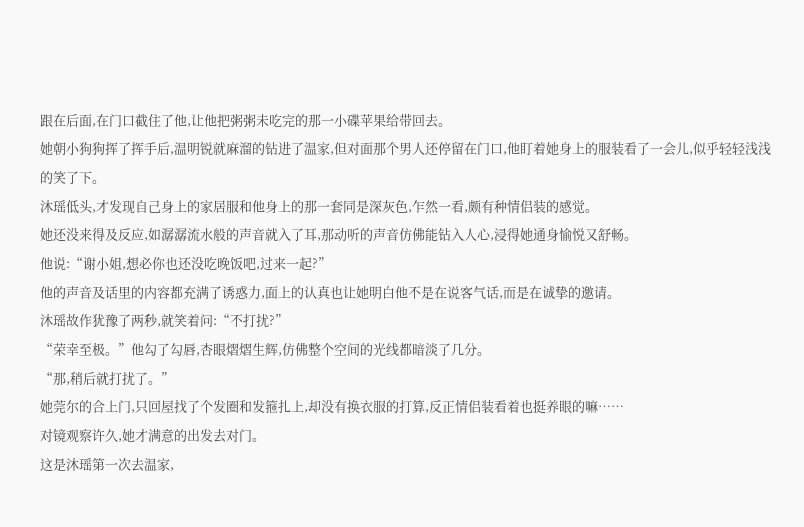跟在后面,在门口截住了他,让他把粥粥未吃完的那一小碟苹果给带回去。
她朝小狗狗挥了挥手后,温明锐就麻溜的钻进了温家,但对面那个男人还停留在门口,他盯着她身上的服装看了一会儿,似乎轻轻浅浅的笑了下。
沐瑶低头,才发现自己身上的家居服和他身上的那一套同是深灰色,乍然一看,颇有种情侣装的感觉。
她还没来得及反应,如潺潺流水般的声音就入了耳,那动听的声音仿佛能钻入人心,浸得她通身愉悦又舒畅。
他说:“谢小姐,想必你也还没吃晚饭吧,过来一起?”
他的声音及话里的内容都充满了诱惑力,面上的认真也让她明白他不是在说客气话,而是在诚挚的邀请。
沐瑶故作犹豫了两秒,就笑着问:“不打扰?”
“荣幸至极。”他勾了勾唇,杏眼熠熠生辉,仿佛整个空间的光线都暗淡了几分。
“那,稍后就打扰了。”
她莞尔的合上门,只回屋找了个发圈和发箍扎上,却没有换衣服的打算,反正情侣装看着也挺养眼的嘛……
对镜观察许久,她才满意的出发去对门。
这是沐瑶第一次去温家,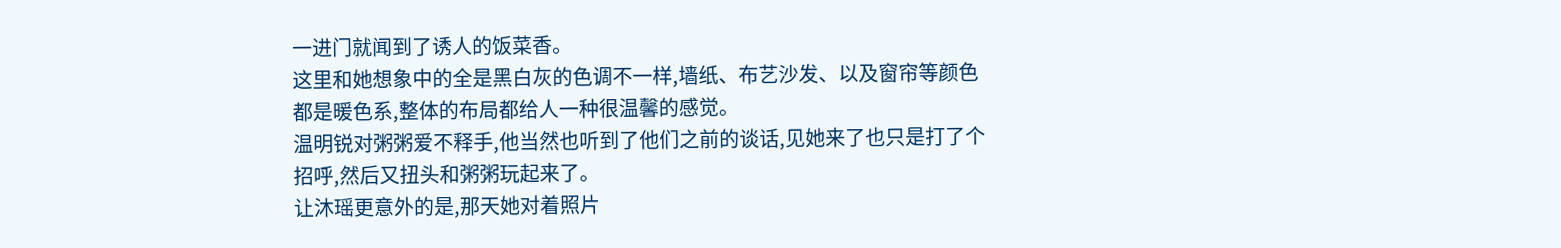一进门就闻到了诱人的饭菜香。
这里和她想象中的全是黑白灰的色调不一样,墙纸、布艺沙发、以及窗帘等颜色都是暖色系,整体的布局都给人一种很温馨的感觉。
温明锐对粥粥爱不释手,他当然也听到了他们之前的谈话,见她来了也只是打了个招呼,然后又扭头和粥粥玩起来了。
让沐瑶更意外的是,那天她对着照片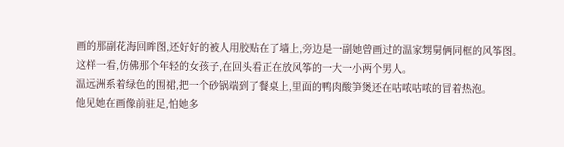画的那副花海回眸图,还好好的被人用胶贴在了墙上,旁边是一副她曾画过的温家甥舅俩同框的风筝图。
这样一看,仿佛那个年轻的女孩子,在回头看正在放风筝的一大一小两个男人。
温远洲系着绿色的围裙,把一个砂锅端到了餐桌上,里面的鸭肉酸笋煲还在咕哝咕哝的冒着热泡。
他见她在画像前驻足,怕她多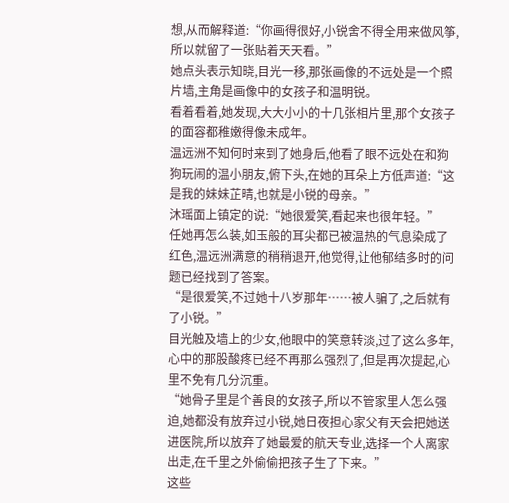想,从而解释道:“你画得很好,小锐舍不得全用来做风筝,所以就留了一张贴着天天看。”
她点头表示知晓,目光一移,那张画像的不远处是一个照片墙,主角是画像中的女孩子和温明锐。
看着看着,她发现,大大小小的十几张相片里,那个女孩子的面容都稚嫩得像未成年。
温远洲不知何时来到了她身后,他看了眼不远处在和狗狗玩闹的温小朋友,俯下头,在她的耳朵上方低声道:“这是我的妹妹芷晴,也就是小锐的母亲。”
沐瑶面上镇定的说:“她很爱笑,看起来也很年轻。”
任她再怎么装,如玉般的耳尖都已被温热的气息染成了红色,温远洲满意的稍稍退开,他觉得,让他郁结多时的问题已经找到了答案。
“是很爱笑,不过她十八岁那年……被人骗了,之后就有了小锐。”
目光触及墙上的少女,他眼中的笑意转淡,过了这么多年,心中的那股酸疼已经不再那么强烈了,但是再次提起,心里不免有几分沉重。
“她骨子里是个善良的女孩子,所以不管家里人怎么强迫,她都没有放弃过小锐,她日夜担心家父有天会把她送进医院,所以放弃了她最爱的航天专业,选择一个人离家出走,在千里之外偷偷把孩子生了下来。”
这些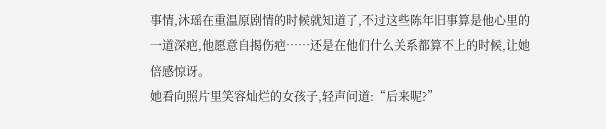事情,沐瑶在重温原剧情的时候就知道了,不过这些陈年旧事算是他心里的一道深疤,他愿意自揭伤疤……还是在他们什么关系都算不上的时候,让她倍感惊讶。
她看向照片里笑容灿烂的女孩子,轻声问道:“后来呢?”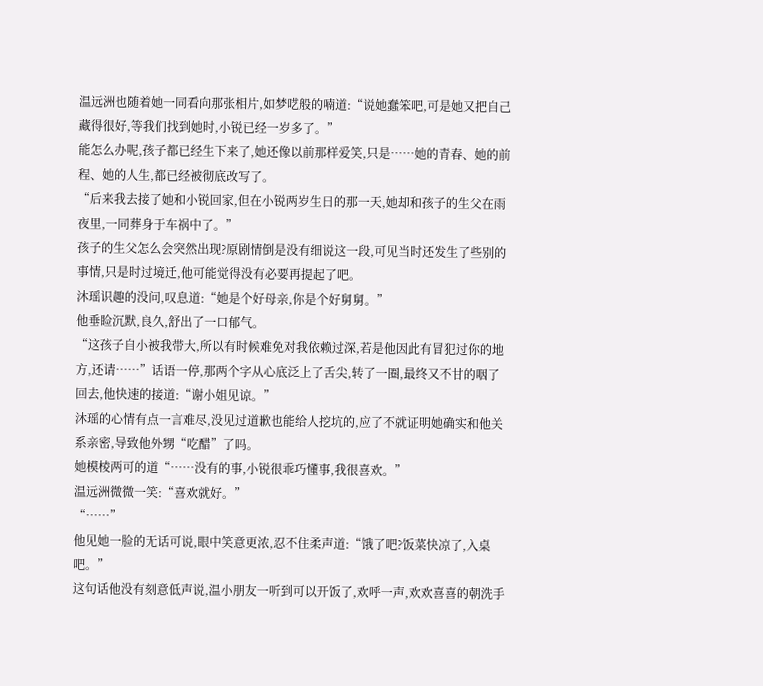温远洲也随着她一同看向那张相片,如梦呓般的喃道:“说她蠢笨吧,可是她又把自己藏得很好,等我们找到她时,小锐已经一岁多了。”
能怎么办呢,孩子都已经生下来了,她还像以前那样爱笑,只是……她的青春、她的前程、她的人生,都已经被彻底改写了。
“后来我去接了她和小锐回家,但在小锐两岁生日的那一天,她却和孩子的生父在雨夜里,一同葬身于车祸中了。”
孩子的生父怎么会突然出现?原剧情倒是没有细说这一段,可见当时还发生了些别的事情,只是时过境迁,他可能觉得没有必要再提起了吧。
沐瑶识趣的没问,叹息道:“她是个好母亲,你是个好舅舅。”
他垂睑沉默,良久,舒出了一口郁气。
“这孩子自小被我带大,所以有时候难免对我依赖过深,若是他因此有冒犯过你的地方,还请……”话语一停,那两个字从心底泛上了舌尖,转了一圈,最终又不甘的咽了回去,他快速的接道:“谢小姐见谅。”
沐瑶的心情有点一言难尽,没见过道歉也能给人挖坑的,应了不就证明她确实和他关系亲密,导致他外甥“吃醋”了吗。
她模棱两可的道“……没有的事,小锐很乖巧懂事,我很喜欢。”
温远洲微微一笑:“喜欢就好。”
“……”
他见她一脸的无话可说,眼中笑意更浓,忍不住柔声道:“饿了吧?饭菜快凉了,入桌吧。”
这句话他没有刻意低声说,温小朋友一听到可以开饭了,欢呼一声,欢欢喜喜的朝洗手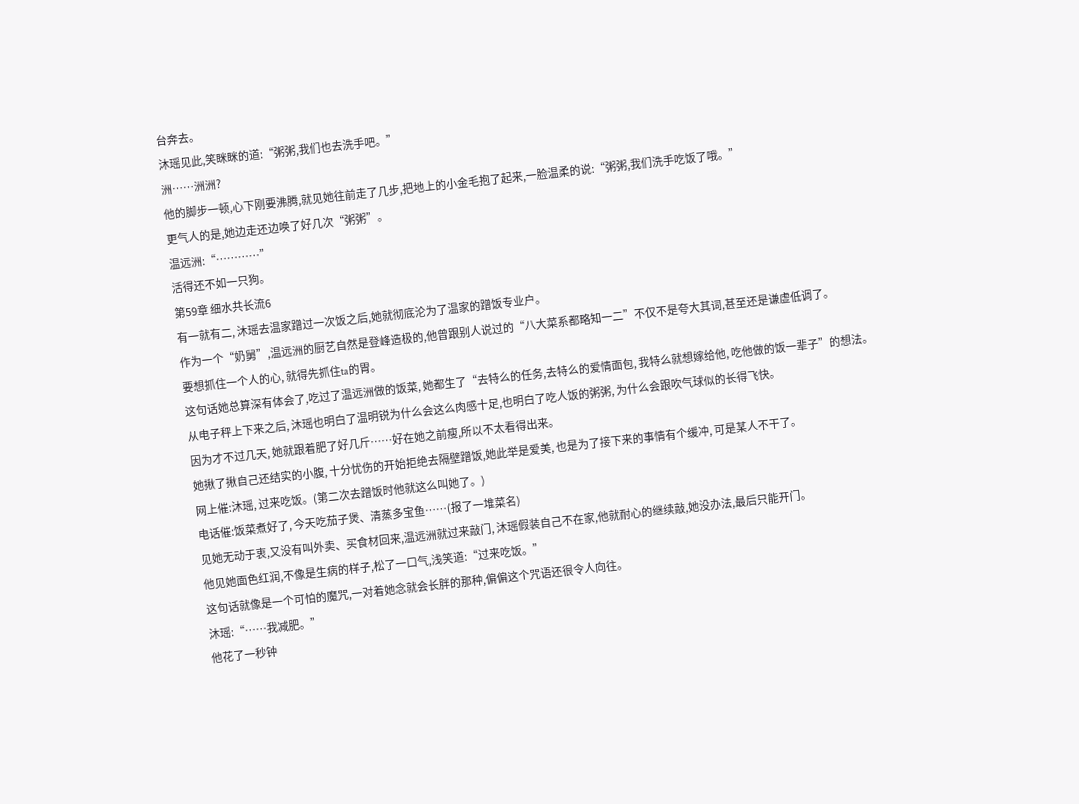台奔去。
沐瑶见此,笑眯眯的道:“粥粥,我们也去洗手吧。”
洲……洲洲?
他的脚步一顿,心下刚要沸腾,就见她往前走了几步,把地上的小金毛抱了起来,一脸温柔的说:“粥粥,我们洗手吃饭了哦。”
更气人的是,她边走还边唤了好几次“粥粥”。
温远洲:“…………”
活得还不如一只狗。
第59章 细水共长流6
有一就有二, 沐瑶去温家蹭过一次饭之后,她就彻底沦为了温家的蹭饭专业户。
作为一个“奶舅”,温远洲的厨艺自然是登峰造极的,他曾跟别人说过的“八大菜系都略知一二”不仅不是夸大其词,甚至还是谦虚低调了。
要想抓住一个人的心, 就得先抓住ta的胃。
这句话她总算深有体会了,吃过了温远洲做的饭菜, 她都生了“去特么的任务,去特么的爱情面包, 我特么就想嫁给他, 吃他做的饭一辈子”的想法。
从电子秤上下来之后, 沐瑶也明白了温明锐为什么会这么肉感十足,也明白了吃人饭的粥粥, 为什么会跟吹气球似的长得飞快。
因为才不过几天, 她就跟着肥了好几斤……好在她之前瘦,所以不太看得出来。
她揪了揪自己还结实的小腹, 十分忧伤的开始拒绝去隔壁蹭饭,她此举是爱美, 也是为了接下来的事情有个缓冲, 可是某人不干了。
网上催:沐瑶, 过来吃饭。(第二次去蹭饭时他就这么叫她了。)
电话催:饭菜煮好了, 今天吃茄子煲、清蒸多宝鱼……(报了一堆菜名)
见她无动于衷,又没有叫外卖、买食材回来,温远洲就过来敲门, 沐瑶假装自己不在家,他就耐心的继续敲,她没办法,最后只能开门。
他见她面色红润,不像是生病的样子,松了一口气,浅笑道:“过来吃饭。”
这句话就像是一个可怕的魔咒,一对着她念就会长胖的那种,偏偏这个咒语还很令人向往。
沐瑶:“……我减肥。”
他花了一秒钟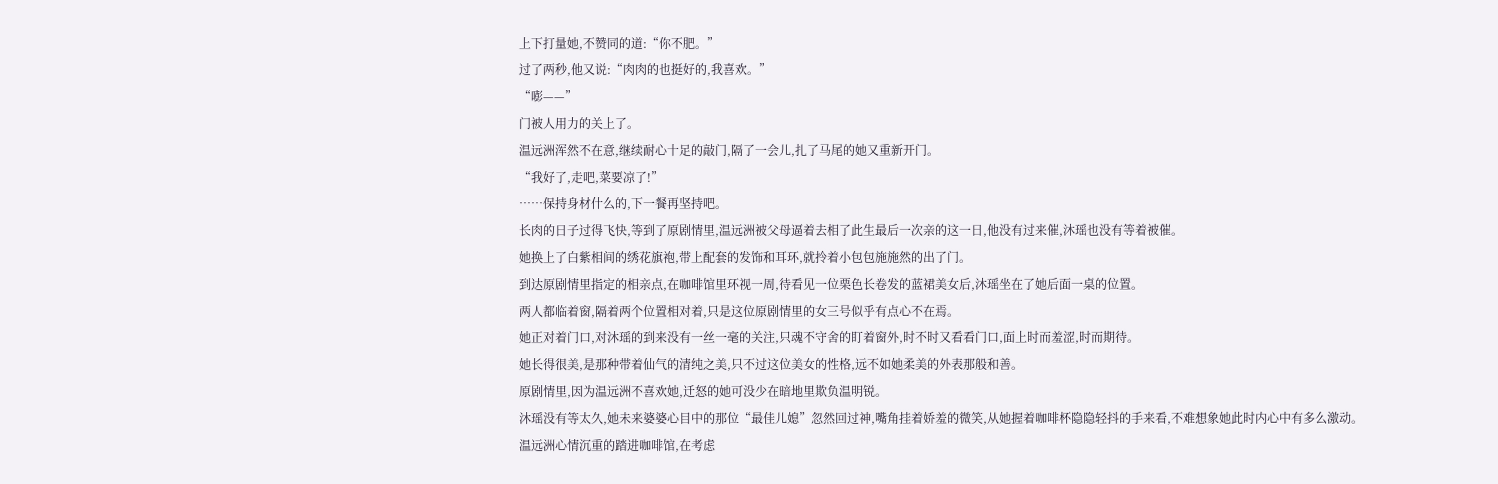上下打量她,不赞同的道:“你不肥。”
过了两秒,他又说:“肉肉的也挺好的,我喜欢。”
“嘭——”
门被人用力的关上了。
温远洲浑然不在意,继续耐心十足的敲门,隔了一会儿,扎了马尾的她又重新开门。
“我好了,走吧,菜要凉了!”
……保持身材什么的,下一餐再坚持吧。
长肉的日子过得飞快,等到了原剧情里,温远洲被父母逼着去相了此生最后一次亲的这一日,他没有过来催,沐瑶也没有等着被催。
她换上了白紫相间的绣花旗袍,带上配套的发饰和耳环,就拎着小包包施施然的出了门。
到达原剧情里指定的相亲点,在咖啡馆里环视一周,待看见一位栗色长卷发的蓝裙美女后,沐瑶坐在了她后面一桌的位置。
两人都临着窗,隔着两个位置相对着,只是这位原剧情里的女三号似乎有点心不在焉。
她正对着门口,对沐瑶的到来没有一丝一毫的关注,只魂不守舍的盯着窗外,时不时又看看门口,面上时而羞涩,时而期待。
她长得很美,是那种带着仙气的清纯之美,只不过这位美女的性格,远不如她柔美的外表那般和善。
原剧情里,因为温远洲不喜欢她,迁怒的她可没少在暗地里欺负温明锐。
沐瑶没有等太久,她未来婆婆心目中的那位“最佳儿媳”忽然回过神,嘴角挂着娇羞的微笑,从她握着咖啡杯隐隐轻抖的手来看,不难想象她此时内心中有多么激动。
温远洲心情沉重的踏进咖啡馆,在考虑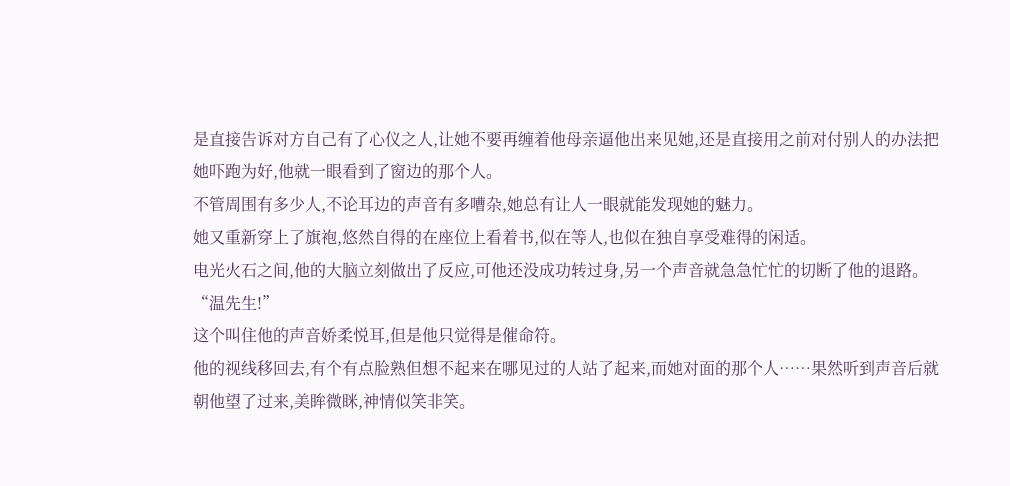是直接告诉对方自己有了心仪之人,让她不要再缠着他母亲逼他出来见她,还是直接用之前对付别人的办法把她吓跑为好,他就一眼看到了窗边的那个人。
不管周围有多少人,不论耳边的声音有多嘈杂,她总有让人一眼就能发现她的魅力。
她又重新穿上了旗袍,悠然自得的在座位上看着书,似在等人,也似在独自享受难得的闲适。
电光火石之间,他的大脑立刻做出了反应,可他还没成功转过身,另一个声音就急急忙忙的切断了他的退路。
“温先生!”
这个叫住他的声音娇柔悦耳,但是他只觉得是催命符。
他的视线移回去,有个有点脸熟但想不起来在哪见过的人站了起来,而她对面的那个人……果然听到声音后就朝他望了过来,美眸微眯,神情似笑非笑。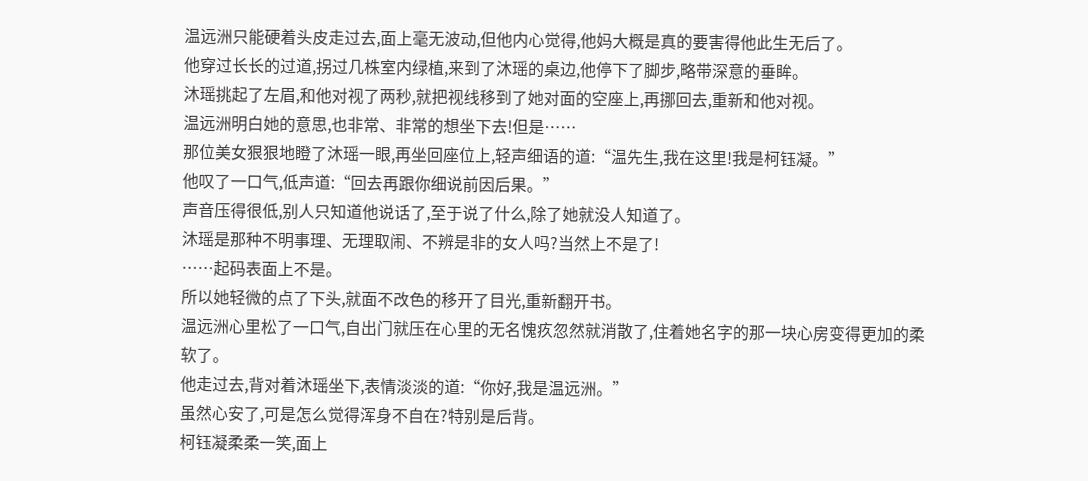温远洲只能硬着头皮走过去,面上毫无波动,但他内心觉得,他妈大概是真的要害得他此生无后了。
他穿过长长的过道,拐过几株室内绿植,来到了沐瑶的桌边,他停下了脚步,略带深意的垂眸。
沐瑶挑起了左眉,和他对视了两秒,就把视线移到了她对面的空座上,再挪回去,重新和他对视。
温远洲明白她的意思,也非常、非常的想坐下去!但是……
那位美女狠狠地瞪了沐瑶一眼,再坐回座位上,轻声细语的道:“温先生,我在这里!我是柯钰凝。”
他叹了一口气,低声道:“回去再跟你细说前因后果。”
声音压得很低,别人只知道他说话了,至于说了什么,除了她就没人知道了。
沐瑶是那种不明事理、无理取闹、不辨是非的女人吗?当然上不是了!
……起码表面上不是。
所以她轻微的点了下头,就面不改色的移开了目光,重新翻开书。
温远洲心里松了一口气,自出门就压在心里的无名愧疚忽然就消散了,住着她名字的那一块心房变得更加的柔软了。
他走过去,背对着沐瑶坐下,表情淡淡的道:“你好,我是温远洲。”
虽然心安了,可是怎么觉得浑身不自在?特别是后背。
柯钰凝柔柔一笑,面上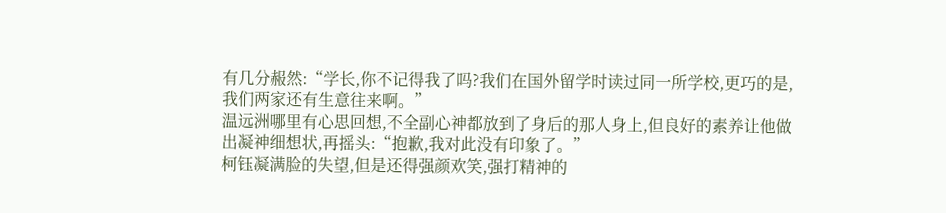有几分赧然:“学长,你不记得我了吗?我们在国外留学时读过同一所学校,更巧的是,我们两家还有生意往来啊。”
温远洲哪里有心思回想,不全副心神都放到了身后的那人身上,但良好的素养让他做出凝神细想状,再摇头:“抱歉,我对此没有印象了。”
柯钰凝满脸的失望,但是还得强颜欢笑,强打精神的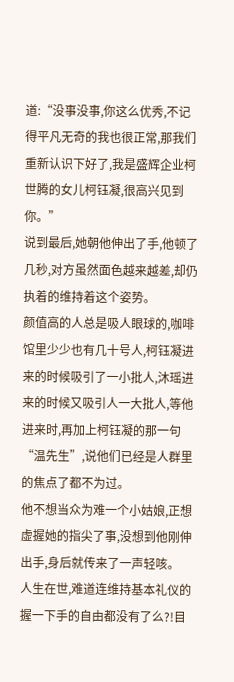道:“没事没事,你这么优秀,不记得平凡无奇的我也很正常,那我们重新认识下好了,我是盛辉企业柯世腾的女儿柯钰凝,很高兴见到你。”
说到最后,她朝他伸出了手,他顿了几秒,对方虽然面色越来越差,却仍执着的维持着这个姿势。
颜值高的人总是吸人眼球的,咖啡馆里少少也有几十号人,柯钰凝进来的时候吸引了一小批人,沐瑶进来的时候又吸引人一大批人,等他进来时,再加上柯钰凝的那一句“温先生”,说他们已经是人群里的焦点了都不为过。
他不想当众为难一个小姑娘,正想虚握她的指尖了事,没想到他刚伸出手,身后就传来了一声轻咳。
人生在世,难道连维持基本礼仪的握一下手的自由都没有了么?!目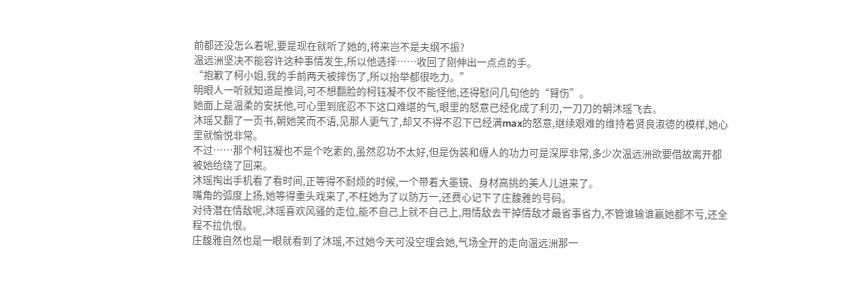前都还没怎么着呢,要是现在就听了她的,将来岂不是夫纲不振?
温远洲坚决不能容许这种事情发生,所以他选择……收回了刚伸出一点点的手。
“抱歉了柯小姐,我的手前两天被摔伤了,所以抬举都很吃力。”
明眼人一听就知道是推词,可不想翻脸的柯钰凝不仅不能怪他,还得慰问几句他的“臂伤”。
她面上是温柔的安抚他,可心里到底忍不下这口难堪的气,眼里的怒意已经化成了利刃,一刀刀的朝沐瑶飞去。
沐瑶又翻了一页书,朝她笑而不语,见那人更气了,却又不得不忍下已经满max的怒意,继续艰难的维持着贤良淑德的模样,她心里就愉悦非常。
不过……那个柯钰凝也不是个吃素的,虽然忍功不太好,但是伪装和缠人的功力可是深厚非常,多少次温远洲欲要借故离开都被她给绕了回来。
沐瑶掏出手机看了看时间,正等得不耐烦的时候,一个带着大墨镜、身材高挑的美人儿进来了。
嘴角的弧度上扬,她等得重头戏来了,不枉她为了以防万一,还费心记下了庄馥雅的号码。
对待潜在情敌呢,沐瑶喜欢风骚的走位,能不自己上就不自己上,用情敌去干掉情敌才最省事省力,不管谁输谁赢她都不亏,还全程不拉仇恨。
庄馥雅自然也是一眼就看到了沐瑶,不过她今天可没空理会她,气场全开的走向温远洲那一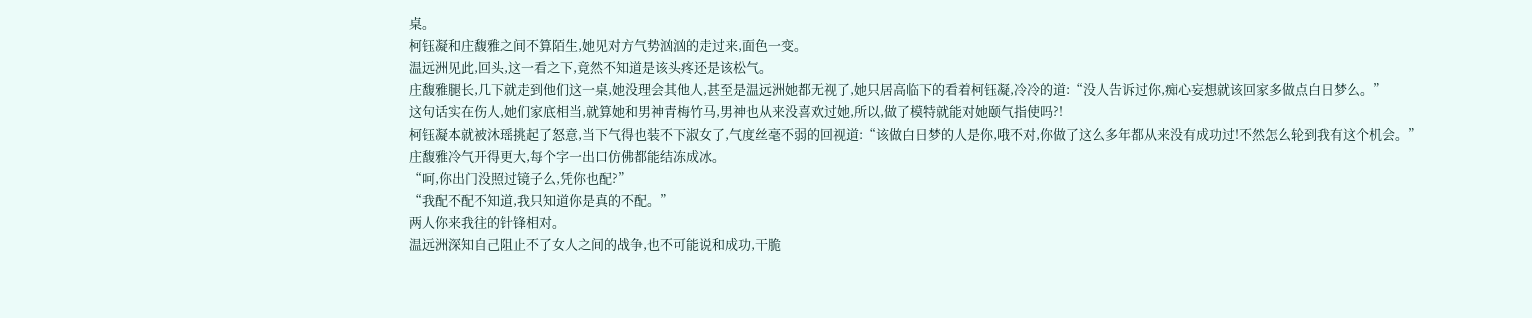桌。
柯钰凝和庄馥雅之间不算陌生,她见对方气势汹汹的走过来,面色一变。
温远洲见此,回头,这一看之下,竟然不知道是该头疼还是该松气。
庄馥雅腿长,几下就走到他们这一桌,她没理会其他人,甚至是温远洲她都无视了,她只居高临下的看着柯钰凝,冷冷的道:“没人告诉过你,痴心妄想就该回家多做点白日梦么。”
这句话实在伤人,她们家底相当,就算她和男神青梅竹马,男神也从来没喜欢过她,所以,做了模特就能对她颐气指使吗?!
柯钰凝本就被沐瑶挑起了怒意,当下气得也装不下淑女了,气度丝毫不弱的回视道:“该做白日梦的人是你,哦不对,你做了这么多年都从来没有成功过!不然怎么轮到我有这个机会。”
庄馥雅冷气开得更大,每个字一出口仿佛都能结冻成冰。
“呵,你出门没照过镜子么,凭你也配?”
“我配不配不知道,我只知道你是真的不配。”
两人你来我往的针锋相对。
温远洲深知自己阻止不了女人之间的战争,也不可能说和成功,干脆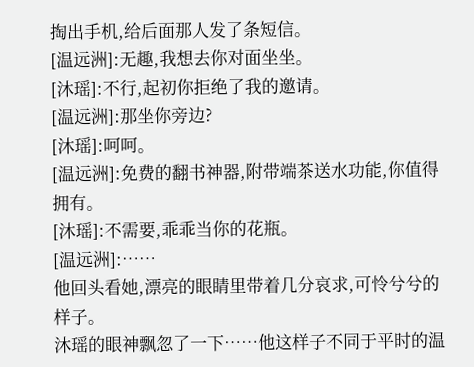掏出手机,给后面那人发了条短信。
[温远洲]:无趣,我想去你对面坐坐。
[沐瑶]:不行,起初你拒绝了我的邀请。
[温远洲]:那坐你旁边?
[沐瑶]:呵呵。
[温远洲]:免费的翻书神器,附带端茶送水功能,你值得拥有。
[沐瑶]:不需要,乖乖当你的花瓶。
[温远洲]:……
他回头看她,漂亮的眼睛里带着几分哀求,可怜兮兮的样子。
沐瑶的眼神飘忽了一下……他这样子不同于平时的温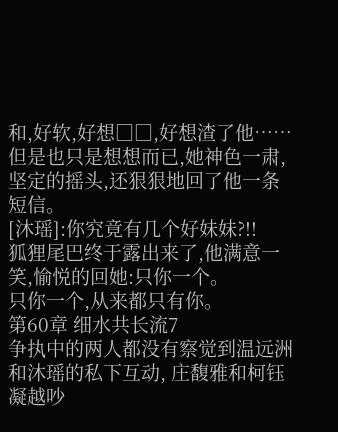和,好软,好想□□,好想渣了他……
但是也只是想想而已,她神色一肃,坚定的摇头,还狠狠地回了他一条短信。
[沐瑶]:你究竟有几个好妹妹?!!
狐狸尾巴终于露出来了,他满意一笑,愉悦的回她:只你一个。
只你一个,从来都只有你。
第60章 细水共长流7
争执中的两人都没有察觉到温远洲和沐瑶的私下互动, 庄馥雅和柯钰凝越吵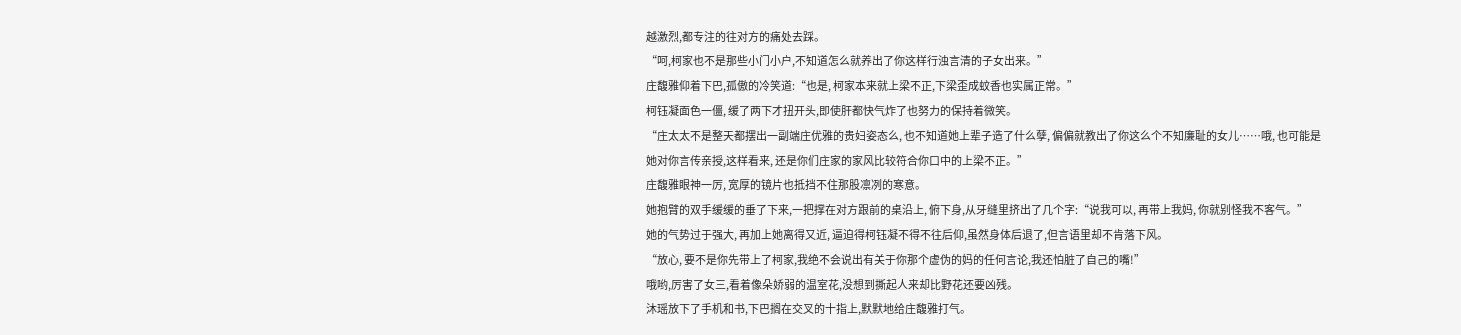越激烈,都专注的往对方的痛处去踩。
“呵,柯家也不是那些小门小户,不知道怎么就养出了你这样行浊言清的子女出来。”
庄馥雅仰着下巴,孤傲的冷笑道:“也是, 柯家本来就上梁不正,下梁歪成蚊香也实属正常。”
柯钰凝面色一僵, 缓了两下才扭开头,即使肝都快气炸了也努力的保持着微笑。
“庄太太不是整天都摆出一副端庄优雅的贵妇姿态么, 也不知道她上辈子造了什么孽, 偏偏就教出了你这么个不知廉耻的女儿……哦, 也可能是她对你言传亲授,这样看来, 还是你们庄家的家风比较符合你口中的上梁不正。”
庄馥雅眼神一厉, 宽厚的镜片也抵挡不住那股凛冽的寒意。
她抱臂的双手缓缓的垂了下来,一把撑在对方跟前的桌沿上, 俯下身,从牙缝里挤出了几个字:“说我可以, 再带上我妈, 你就别怪我不客气。”
她的气势过于强大, 再加上她离得又近, 逼迫得柯钰凝不得不往后仰,虽然身体后退了,但言语里却不肯落下风。
“放心, 要不是你先带上了柯家,我绝不会说出有关于你那个虚伪的妈的任何言论,我还怕脏了自己的嘴!”
哦哟,厉害了女三,看着像朵娇弱的温室花,没想到撕起人来却比野花还要凶残。
沐瑶放下了手机和书,下巴搁在交叉的十指上,默默地给庄馥雅打气。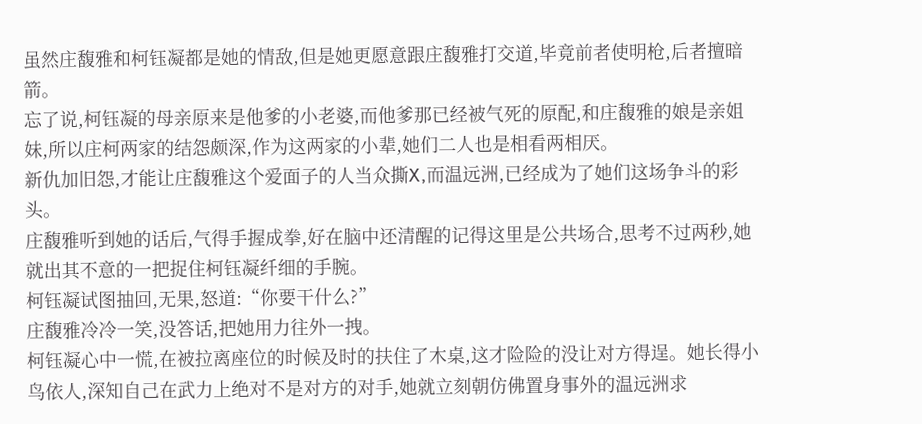虽然庄馥雅和柯钰凝都是她的情敌,但是她更愿意跟庄馥雅打交道,毕竟前者使明枪,后者擅暗箭。
忘了说,柯钰凝的母亲原来是他爹的小老婆,而他爹那已经被气死的原配,和庄馥雅的娘是亲姐妹,所以庄柯两家的结怨颇深,作为这两家的小辈,她们二人也是相看两相厌。
新仇加旧怨,才能让庄馥雅这个爱面子的人当众撕X,而温远洲,已经成为了她们这场争斗的彩头。
庄馥雅听到她的话后,气得手握成拳,好在脑中还清醒的记得这里是公共场合,思考不过两秒,她就出其不意的一把捉住柯钰凝纤细的手腕。
柯钰凝试图抽回,无果,怒道:“你要干什么?”
庄馥雅冷冷一笑,没答话,把她用力往外一拽。
柯钰凝心中一慌,在被拉离座位的时候及时的扶住了木桌,这才险险的没让对方得逞。她长得小鸟依人,深知自己在武力上绝对不是对方的对手,她就立刻朝仿佛置身事外的温远洲求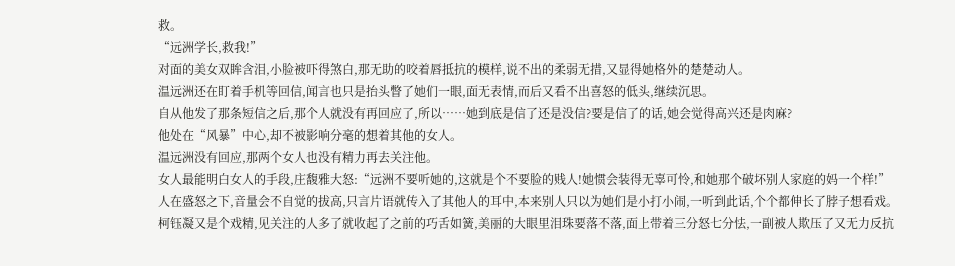救。
“远洲学长,救我!”
对面的美女双眸含泪,小脸被吓得煞白,那无助的咬着唇抵抗的模样,说不出的柔弱无措,又显得她格外的楚楚动人。
温远洲还在盯着手机等回信,闻言也只是抬头瞥了她们一眼,面无表情,而后又看不出喜怒的低头,继续沉思。
自从他发了那条短信之后,那个人就没有再回应了,所以……她到底是信了还是没信?要是信了的话,她会觉得高兴还是肉麻?
他处在“风暴”中心,却不被影响分毫的想着其他的女人。
温远洲没有回应,那两个女人也没有精力再去关注他。
女人最能明白女人的手段,庄馥雅大怒:“远洲不要听她的,这就是个不要脸的贱人!她惯会装得无辜可怜,和她那个破坏别人家庭的妈一个样!”
人在盛怒之下,音量会不自觉的拔高,只言片语就传入了其他人的耳中,本来别人只以为她们是小打小闹,一听到此话,个个都伸长了脖子想看戏。
柯钰凝又是个戏精,见关注的人多了就收起了之前的巧舌如簧,美丽的大眼里泪珠要落不落,面上带着三分怒七分怯,一副被人欺压了又无力反抗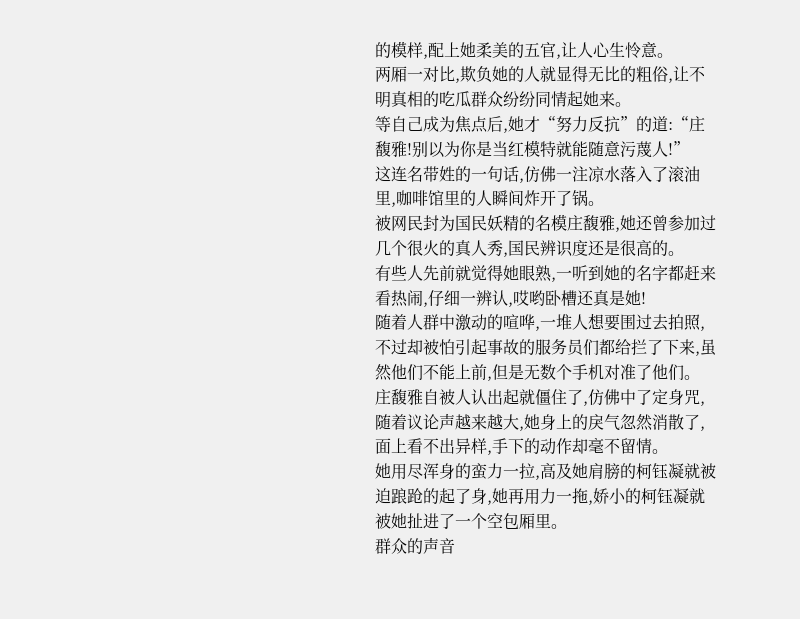的模样,配上她柔美的五官,让人心生怜意。
两厢一对比,欺负她的人就显得无比的粗俗,让不明真相的吃瓜群众纷纷同情起她来。
等自己成为焦点后,她才“努力反抗”的道:“庄馥雅!别以为你是当红模特就能随意污蔑人!”
这连名带姓的一句话,仿佛一注凉水落入了滚油里,咖啡馆里的人瞬间炸开了锅。
被网民封为国民妖精的名模庄馥雅,她还曾参加过几个很火的真人秀,国民辨识度还是很高的。
有些人先前就觉得她眼熟,一听到她的名字都赶来看热闹,仔细一辨认,哎哟卧槽还真是她!
随着人群中激动的喧哗,一堆人想要围过去拍照,不过却被怕引起事故的服务员们都给拦了下来,虽然他们不能上前,但是无数个手机对准了他们。
庄馥雅自被人认出起就僵住了,仿佛中了定身咒,随着议论声越来越大,她身上的戾气忽然消散了,面上看不出异样,手下的动作却毫不留情。
她用尽浑身的蛮力一拉,高及她肩膀的柯钰凝就被迫踉跄的起了身,她再用力一拖,娇小的柯钰凝就被她扯进了一个空包厢里。
群众的声音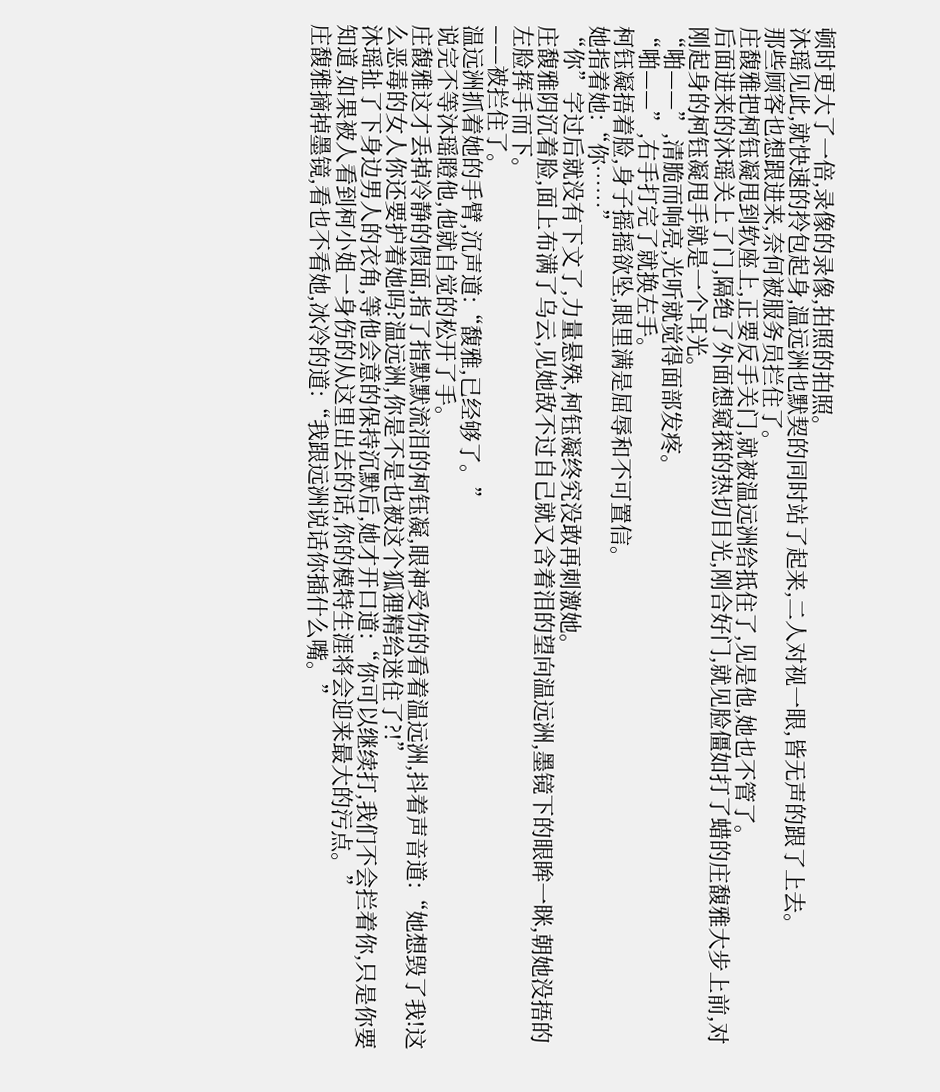顿时更大了一倍,录像的录像,拍照的拍照。
沐瑶见此,就快速的拎包起身,温远洲也默契的同时站了起来,二人对视一眼,皆无声的跟了上去。
那些顾客也想跟进来,奈何被服务员拦住了。
庄馥雅把柯钰凝甩到软座上,正要反手关门,就被温远洲给抵住了,见是他,她也不管了。
后面进来的沐瑶关上了门,隔绝了外面想窥探的热切目光,刚合好门,就见脸僵如打了蜡的庄馥雅大步上前,对刚起身的柯钰凝甩手就是一个耳光。
“啪——”,清脆而响亮,光听就觉得面部发疼。
“啪——”,右手打完了就换左手。
柯钰凝捂着脸,身子摇摇欲坠,眼里满是屈辱和不可置信。
她指着她:“你……”
“你”字过后就没有下文了,力量悬殊,柯钰凝终究没敢再刺激她。
庄馥雅阴沉着脸,面上布满了乌云,见她敌不过自己就又含着泪的望向温远洲,墨镜下的眼眸一眯,朝她没捂的左脸挥手而下。
——被拦住了。
温远洲抓着她的手臂,沉声道:“馥雅,已经够了。”
说完不等沐瑶瞪他,他就自觉的松开了手。
庄馥雅这才丢掉冷静的假面,指了指默默流泪的柯钰凝,眼神受伤的看着温远洲,抖着声音道:“她想毁了我!这么恶毒的女人你还要护着她吗?温远洲,你是不是也被这个狐狸精给迷住了?!”
沐瑶扯了下身边男人的衣角,等他会意的保持沉默后,她才开口道:“你可以继续打,我们不会拦着你,只是你要知道,如果被人看到柯小姐一身伤的从这里出去的话,你的模特生涯将会迎来最大的污点。”
庄馥雅摘掉墨镜,看也不看她,冰冷的道:“我跟远洲说话你插什么嘴。”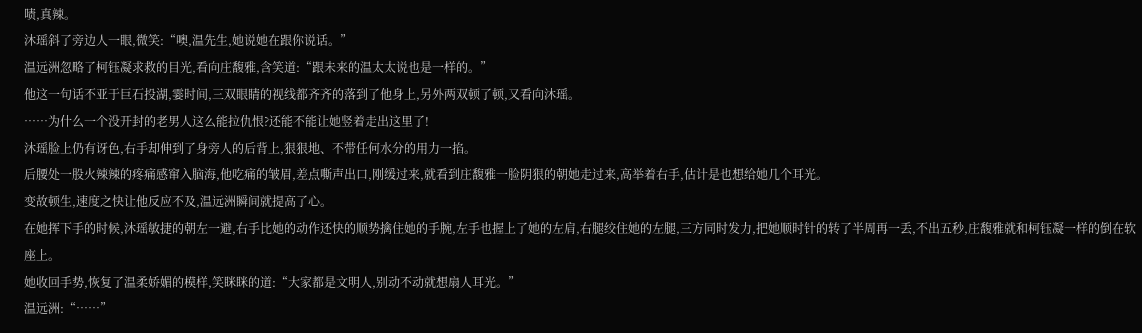啧,真辣。
沐瑶斜了旁边人一眼,微笑:“噢,温先生,她说她在跟你说话。”
温远洲忽略了柯钰凝求救的目光,看向庄馥雅,含笑道:“跟未来的温太太说也是一样的。”
他这一句话不亚于巨石投湖,霎时间,三双眼睛的视线都齐齐的落到了他身上,另外两双顿了顿,又看向沐瑶。
……为什么一个没开封的老男人这么能拉仇恨?还能不能让她竖着走出这里了!
沐瑶脸上仍有讶色,右手却伸到了身旁人的后背上,狠狠地、不带任何水分的用力一掐。
后腰处一股火辣辣的疼痛感窜入脑海,他吃痛的皱眉,差点嘶声出口,刚缓过来,就看到庄馥雅一脸阴狠的朝她走过来,高举着右手,估计是也想给她几个耳光。
变故顿生,速度之快让他反应不及,温远洲瞬间就提高了心。
在她挥下手的时候,沐瑶敏捷的朝左一避,右手比她的动作还快的顺势擒住她的手腕,左手也握上了她的左肩,右腿绞住她的左腿,三方同时发力,把她顺时针的转了半周再一丢,不出五秒,庄馥雅就和柯钰凝一样的倒在软座上。
她收回手势,恢复了温柔娇媚的模样,笑眯眯的道:“大家都是文明人,别动不动就想扇人耳光。”
温远洲:“……”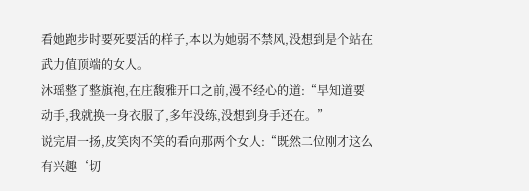看她跑步时要死要活的样子,本以为她弱不禁风,没想到是个站在武力值顶端的女人。
沐瑶整了整旗袍,在庄馥雅开口之前,漫不经心的道:“早知道要动手,我就换一身衣服了,多年没练,没想到身手还在。”
说完眉一扬,皮笑肉不笑的看向那两个女人:“既然二位刚才这么有兴趣‘切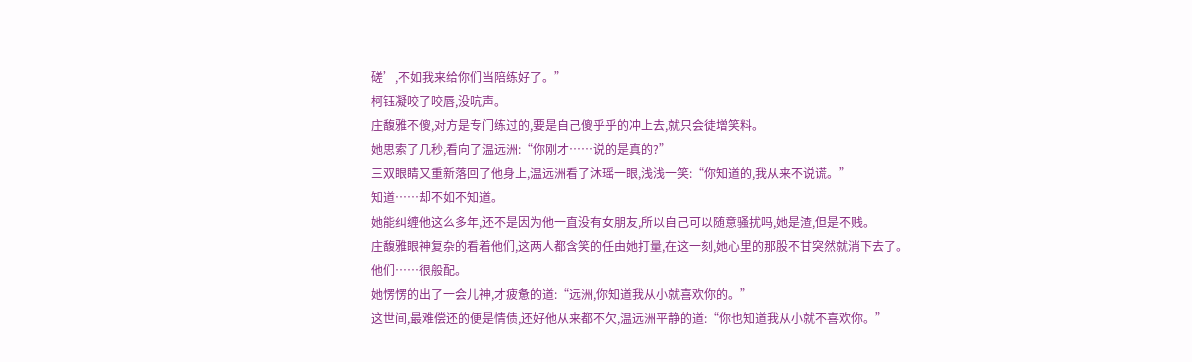磋’,不如我来给你们当陪练好了。”
柯钰凝咬了咬唇,没吭声。
庄馥雅不傻,对方是专门练过的,要是自己傻乎乎的冲上去,就只会徒增笑料。
她思索了几秒,看向了温远洲:“你刚才……说的是真的?”
三双眼睛又重新落回了他身上,温远洲看了沐瑶一眼,浅浅一笑:“你知道的,我从来不说谎。”
知道……却不如不知道。
她能纠缠他这么多年,还不是因为他一直没有女朋友,所以自己可以随意骚扰吗,她是渣,但是不贱。
庄馥雅眼神复杂的看着他们,这两人都含笑的任由她打量,在这一刻,她心里的那股不甘突然就消下去了。
他们……很般配。
她愣愣的出了一会儿神,才疲惫的道:“远洲,你知道我从小就喜欢你的。”
这世间,最难偿还的便是情债,还好他从来都不欠,温远洲平静的道:“你也知道我从小就不喜欢你。”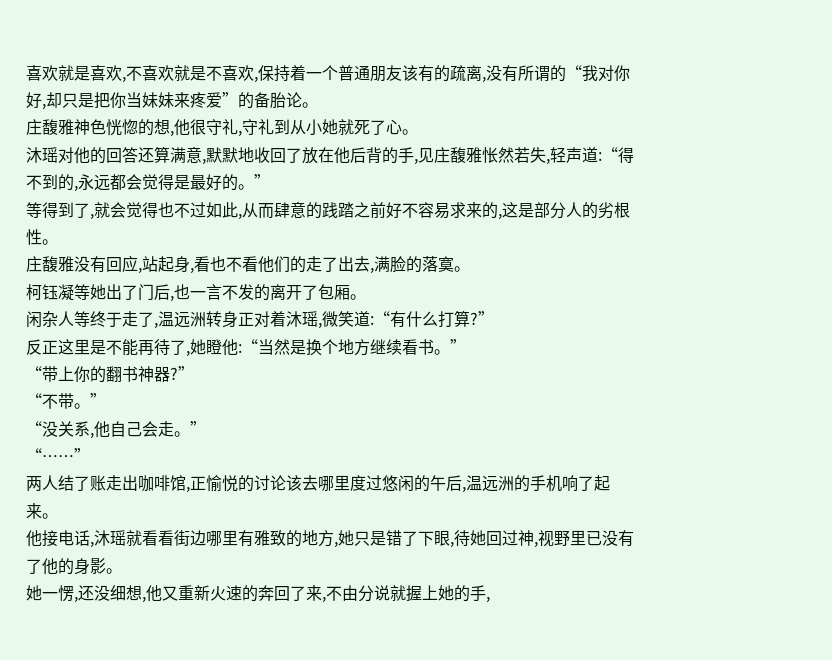喜欢就是喜欢,不喜欢就是不喜欢,保持着一个普通朋友该有的疏离,没有所谓的“我对你好,却只是把你当妹妹来疼爱”的备胎论。
庄馥雅神色恍惚的想,他很守礼,守礼到从小她就死了心。
沐瑶对他的回答还算满意,默默地收回了放在他后背的手,见庄馥雅怅然若失,轻声道:“得不到的,永远都会觉得是最好的。”
等得到了,就会觉得也不过如此,从而肆意的践踏之前好不容易求来的,这是部分人的劣根性。
庄馥雅没有回应,站起身,看也不看他们的走了出去,满脸的落寞。
柯钰凝等她出了门后,也一言不发的离开了包厢。
闲杂人等终于走了,温远洲转身正对着沐瑶,微笑道:“有什么打算?”
反正这里是不能再待了,她瞪他:“当然是换个地方继续看书。”
“带上你的翻书神器?”
“不带。”
“没关系,他自己会走。”
“……”
两人结了账走出咖啡馆,正愉悦的讨论该去哪里度过悠闲的午后,温远洲的手机响了起来。
他接电话,沐瑶就看看街边哪里有雅致的地方,她只是错了下眼,待她回过神,视野里已没有了他的身影。
她一愣,还没细想,他又重新火速的奔回了来,不由分说就握上她的手,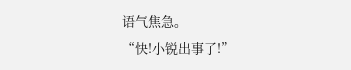语气焦急。
“快!小锐出事了!”